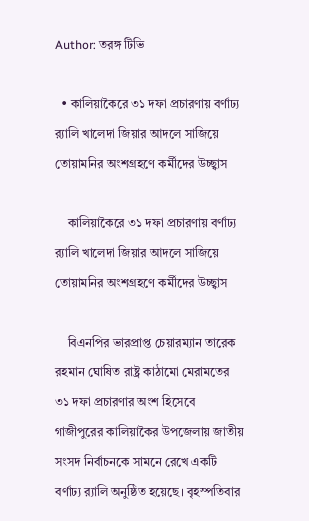Author: তরঙ্গ টিভি

  • কালিয়াকৈরে ৩১ দফা প্রচারণায় বর্ণাঢ্য র‌্যালি খালেদা জিয়ার আদলে সাজিয়ে তোয়ামনির অংশগ্রহণে কর্মীদের উচ্ছ্বাস

    কালিয়াকৈরে ৩১ দফা প্রচারণায় বর্ণাঢ্য র‌্যালি খালেদা জিয়ার আদলে সাজিয়ে তোয়ামনির অংশগ্রহণে কর্মীদের উচ্ছ্বাস

    বিএনপির ভারপ্রাপ্ত চেয়ারম্যান তারেক রহমান ঘোষিত রাষ্ট্র কাঠামো মেরামতের ৩১ দফা প্রচারণার অংশ হিসেবে গাজীপুরের কালিয়াকৈর উপজেলায় জাতীয় সংসদ নির্বাচনকে সামনে রেখে একটি বর্ণাঢ্য র‌্যালি অনুষ্ঠিত হয়েছে। বৃহস্পতিবার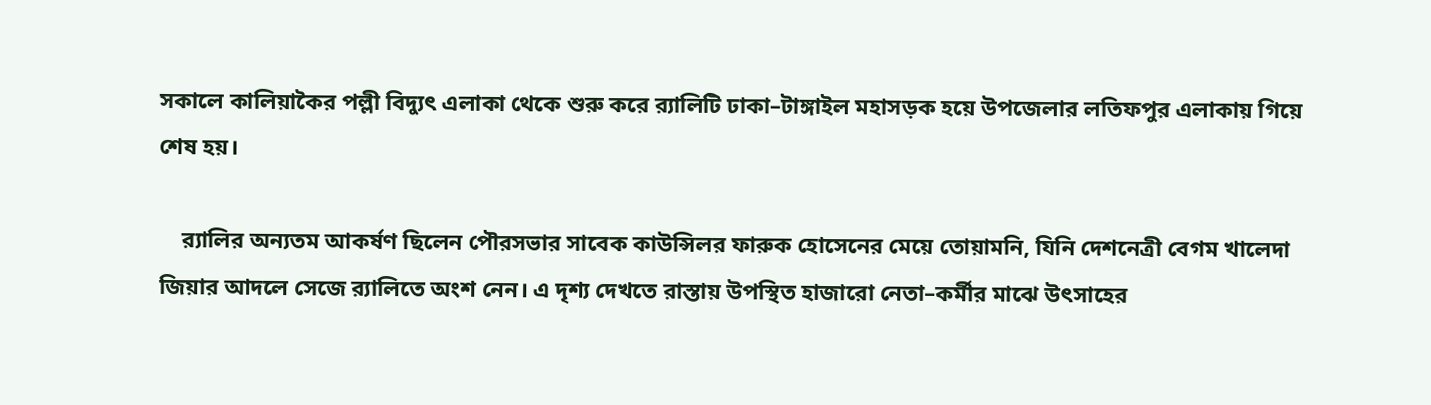সকালে কালিয়াকৈর পল্লী বিদ্যুৎ এলাকা থেকে শুরু করে র‌্যালিটি ঢাকা–টাঙ্গাইল মহাসড়ক হয়ে উপজেলার লতিফপুর এলাকায় গিয়ে শেষ হয়।

    র‌্যালির অন্যতম আকর্ষণ ছিলেন পৌরসভার সাবেক কাউন্সিলর ফারুক হোসেনের মেয়ে তোয়ামনি, যিনি দেশনেত্রী বেগম খালেদা জিয়ার আদলে সেজে র‌্যালিতে অংশ নেন। এ দৃশ্য দেখতে রাস্তায় উপস্থিত হাজারো নেতা–কর্মীর মাঝে উৎসাহের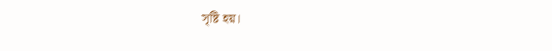সৃষ্টি হয়।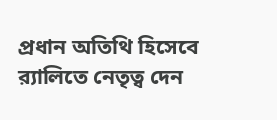প্রধান অতিথি হিসেবে র‌্যালিতে নেতৃত্ব দেন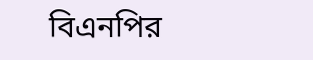বিএনপির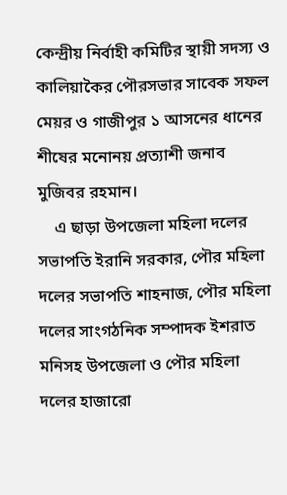কেন্দ্রীয় নির্বাহী কমিটির স্থায়ী সদস্য ও কালিয়াকৈর পৌরসভার সাবেক সফল মেয়র ও গাজীপুর ১ আসনের ধানের শীষের মনোনয় প্রত্যাশী জনাব মুজিবর রহমান।
    এ ছাড়া উপজেলা মহিলা দলের সভাপতি ইরানি সরকার, পৌর মহিলা দলের সভাপতি শাহনাজ, পৌর মহিলা দলের সাংগঠনিক সম্পাদক ইশরাত মনিসহ উপজেলা ও পৌর মহিলা দলের হাজারো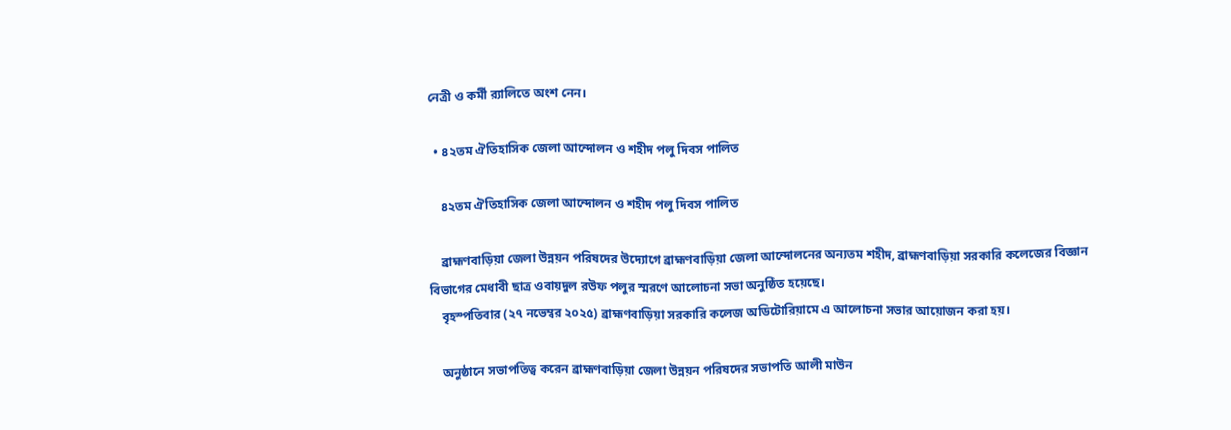নেত্রী ও কর্মী র‌্যালিতে অংশ নেন।

  • ৪২তম ঐতিহাসিক জেলা আন্দোলন ও শহীদ পলু দিবস পালিত

    ৪২তম ঐতিহাসিক জেলা আন্দোলন ও শহীদ পলু দিবস পালিত

    ব্রাহ্মণবাড়িয়া জেলা উন্নয়ন পরিষদের উদ্যোগে ব্রাহ্মণবাড়িয়া জেলা আন্দোলনের অন্যতম শহীদ, ব্রাহ্মণবাড়িয়া সরকারি কলেজের বিজ্ঞান বিভাগের মেধাবী ছাত্র ওবায়দুল রউফ পলুর স্মরণে আলোচনা সভা অনুষ্ঠিত হয়েছে।
    বৃহস্পতিবার (২৭ নভেম্বর ২০২৫) ব্রাহ্মণবাড়িয়া সরকারি কলেজ অডিটোরিয়ামে এ আলোচনা সভার আয়োজন করা হয়।

    অনুষ্ঠানে সভাপতিত্ব করেন ব্রাহ্মণবাড়িয়া জেলা উন্নয়ন পরিষদের সভাপতি আলী মাউন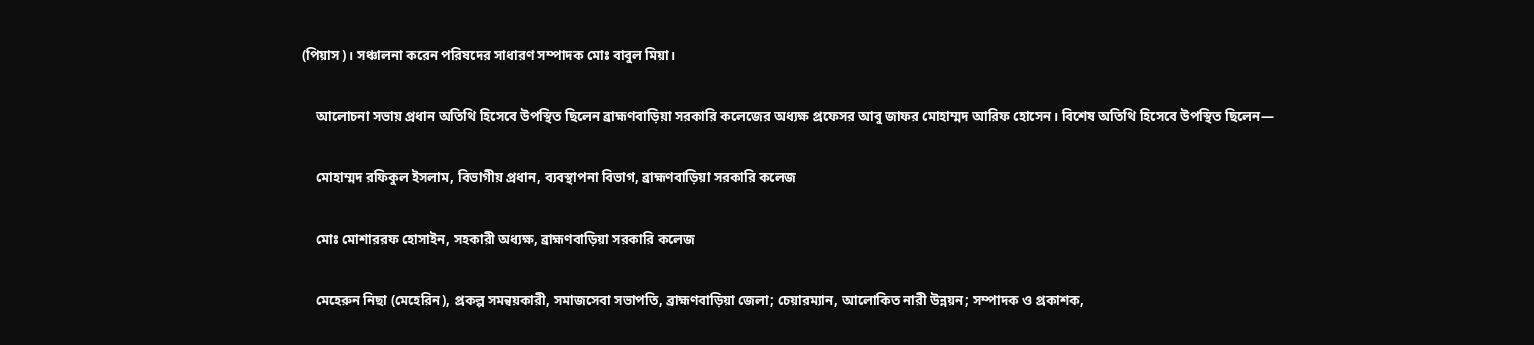(পিয়াস)। সঞ্চালনা করেন পরিষদের সাধারণ সম্পাদক মোঃ বাবুল মিয়া।

    আলোচনা সভায় প্রধান অতিথি হিসেবে উপস্থিত ছিলেন ব্রাহ্মণবাড়িয়া সরকারি কলেজের অধ্যক্ষ প্রফেসর আবু জাফর মোহাম্মদ আরিফ হোসেন। বিশেষ অতিথি হিসেবে উপস্থিত ছিলেন—

    মোহাম্মদ রফিকুল ইসলাম, বিভাগীয় প্রধান, ব্যবস্থাপনা বিভাগ, ব্রাহ্মণবাড়িয়া সরকারি কলেজ

    মোঃ মোশাররফ হোসাইন, সহকারী অধ্যক্ষ, ব্রাহ্মণবাড়িয়া সরকারি কলেজ

    মেহেরুন নিছা (মেহেরিন), প্রকল্প সমন্বয়কারী, সমাজসেবা সভাপতি, ব্রাহ্মণবাড়িয়া জেলা; চেয়ারম্যান, আলোকিত নারী উন্নয়ন; সম্পাদক ও প্রকাশক,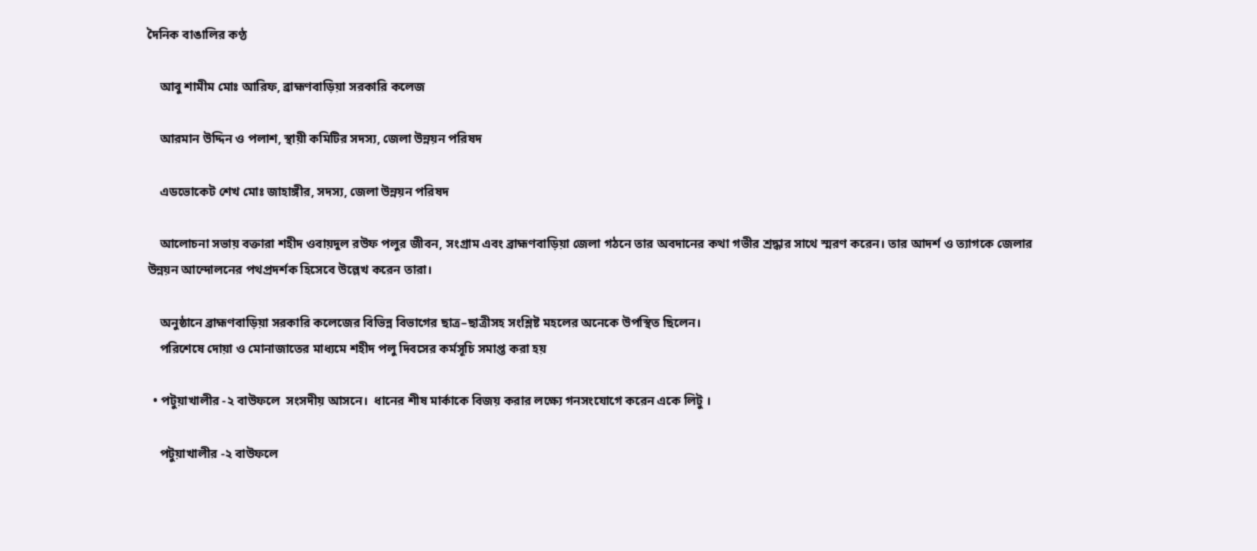দৈনিক বাঙালির কণ্ঠ

    আবু শামীম মোঃ আরিফ, ব্রাহ্মণবাড়িয়া সরকারি কলেজ

    আরমান উদ্দিন ও পলাশ, স্থায়ী কমিটির সদস্য, জেলা উন্নয়ন পরিষদ

    এডভোকেট শেখ মোঃ জাহাঙ্গীর, সদস্য, জেলা উন্নয়ন পরিষদ

    আলোচনা সভায় বক্তারা শহীদ ওবায়দুল রউফ পলুর জীবন, সংগ্রাম এবং ব্রাহ্মণবাড়িয়া জেলা গঠনে তার অবদানের কথা গভীর শ্রদ্ধার সাথে স্মরণ করেন। তার আদর্শ ও ত্যাগকে জেলার উন্নয়ন আন্দোলনের পথপ্রদর্শক হিসেবে উল্লেখ করেন তারা।

    অনুষ্ঠানে ব্রাহ্মণবাড়িয়া সরকারি কলেজের বিভিন্ন বিভাগের ছাত্র–ছাত্রীসহ সংশ্লিষ্ট মহলের অনেকে উপস্থিত ছিলেন।
    পরিশেষে দোয়া ও মোনাজাতের মাধ্যমে শহীদ পলু দিবসের কর্মসূচি সমাপ্ত করা হয়

  • পটুয়াখালীর -২ বাউফলে  সংসদীয় আসনে।  ধানের শীষ মার্কাকে বিজয় করার লক্ষ্যে গনসংযোগে করেন একে লিটু ।

    পটুয়াখালীর -২ বাউফলে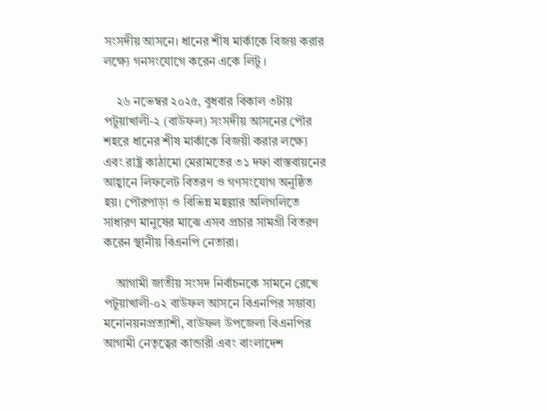সংসদীয় আসনে। ধানের শীষ মার্কাকে বিজয় করার লক্ষ্যে গনসংযোগে করেন একে লিটু ।

    ২৬ নভেম্বর ২০২৫, বুধবার বিকাল ৩টায় পটুয়াখালী-২ (বাউফল) সংসদীয় আসনের পৌর শহরে ধানের শীষ মার্কাকে বিজয়ী করার লক্ষ্যে এবং রাষ্ট্র কাঠামো মেরামতের ৩১ দফা বাস্তবায়নের আহ্বানে লিফলেট বিতরণ ও গণসংযোগ অনুষ্ঠিত হয়। পৌরপাড়া ও বিভিন্ন মহল্লার অলিগলিতে সাধারণ মানুষের মাঝে এসব প্রচার সামগ্রী বিতরণ করেন স্থানীয় বিএনপি নেতারা।

    আগামী জাতীয় সংসদ নির্বাচনকে সামনে রেখে পটুয়াখালী-০২ বাউফল আসনে বিএনপির সম্ভাব্য মনোনয়নপ্রত্যাশী, বাউফল উপজেলা বিএনপির আগামী নেতৃত্বের কান্ডারী এবং বাংলাদেশ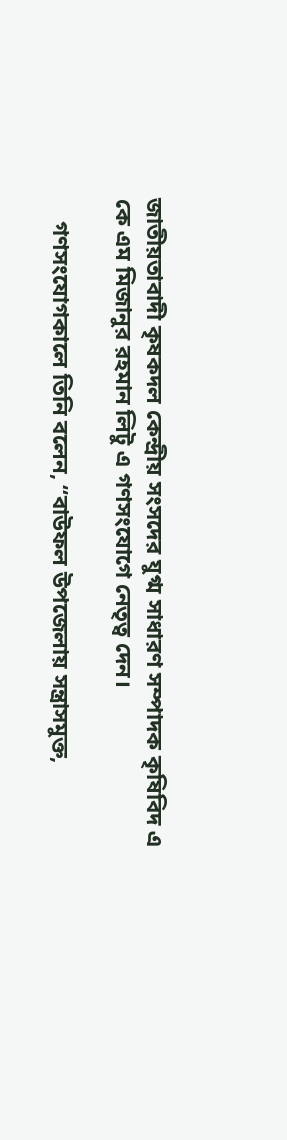জাতীয়তাবাদী কৃষকদল কেন্দ্রীয় সংসদের যুগ্ম সাধারণ সম্পাদক কৃষিবিদ এ কে এম মিজানুর রহমান লিটু এ গণসংযোগে নেতৃত্ব দেন।

    গণসংযোগকালে তিনি বলেন, “বাউফল উপজেলায় সন্ত্রাসমুক্ত,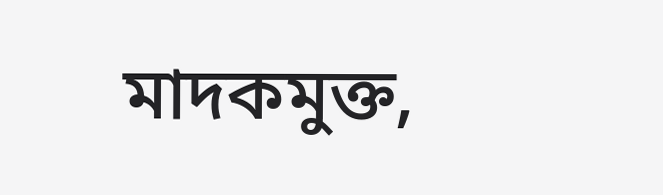মাদকমুক্ত,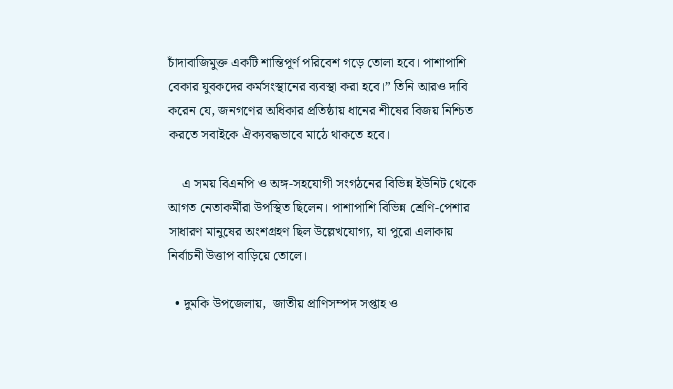চাঁদাবাজিমুক্ত একটি শান্তিপূর্ণ পরিবেশ গড়ে তোলা হবে। পাশাপাশি বেকার যুবকদের কর্মসংস্থানের ব্যবস্থা করা হবে।” তিনি আরও দাবি করেন যে, জনগণের অধিকার প্রতিষ্ঠায় ধানের শীষের বিজয় নিশ্চিত করতে সবাইকে ঐক্যবদ্ধভাবে মাঠে থাকতে হবে।

    এ সময় বিএনপি ও অঙ্গ-সহযোগী সংগঠনের বিভিন্ন ইউনিট থেকে আগত নেতাকর্মীরা উপস্থিত ছিলেন। পাশাপাশি বিভিন্ন শ্রেণি-পেশার সাধারণ মানুষের অংশগ্রহণ ছিল উল্লেখযোগ্য, যা পুরো এলাকায় নির্বাচনী উত্তাপ বাড়িয়ে তোলে।

  • দুমকি উপজেলায়,  জাতীয় প্রাণিসম্পদ সপ্তাহ ও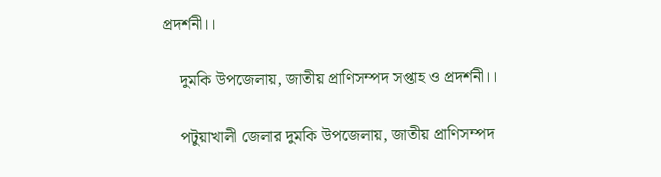প্রদর্শনী।।

    দুমকি উপজেলায়, জাতীয় প্রাণিসম্পদ সপ্তাহ ও প্রদর্শনী।।

    পটুয়াখালী জেলার দুমকি উপজেলায়, জাতীয় প্রাণিসম্পদ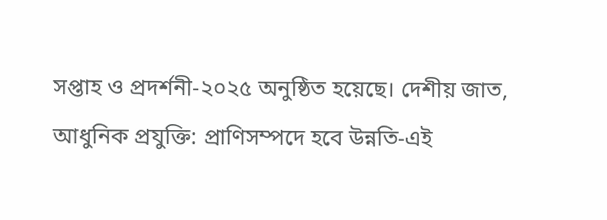সপ্তাহ ও প্রদর্শনী-২০২৫ অনুষ্ঠিত হয়েছে। দেশীয় জাত, আধুনিক প্রযুক্তি: প্রাণিসম্পদে হবে উন্নতি-এই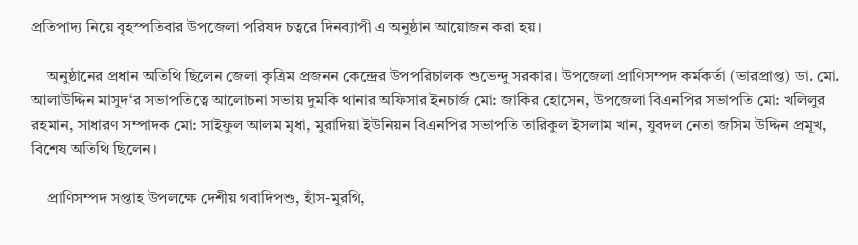প্রতিপাদ্য নিয়ে বৃহস্পতিবার উপজেলা পরিষদ চত্বরে দিনব্যাপী এ অনুষ্ঠান আয়োজন করা হয়।

    অনুষ্ঠানের প্রধান অতিথি ছিলেন জেলা কৃত্রিম প্রজনন কেন্দ্রের উপপরিচালক শুভেন্দু সরকার। উপজেলা প্রাণিসম্পদ কর্মকর্তা (ভারপ্রাপ্ত) ডা. মো. আলাউদ্দিন মাসুদ‘র সভাপতিত্বে আলোচনা সভায় দুমকি থানার অফিসার ইনচার্জ মো: জাকির হোসেন, উপজেলা বিএনপির সভাপতি মো: খলিলুর রহমান, সাধারণ সম্পাদক মো: সাইফুল আলম মৃধা, মুরাদিয়া ইউনিয়ন বিএনপির সভাপতি তারিকুল ইসলাম খান, যুবদল নেতা জসিম উদ্দিন প্রমূখ, বিশেষ অতিথি ছিলেন।

    প্রাণিসম্পদ সপ্তাহ উপলক্ষে দেশীয় গবাদিপশু, হাঁস-মুরগি,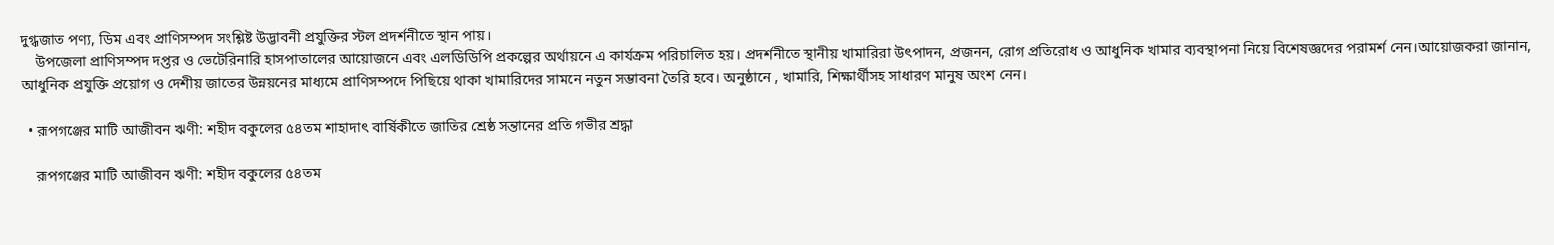দুগ্ধজাত পণ্য, ডিম এবং প্রাণিসম্পদ সংশ্লিষ্ট উদ্ভাবনী প্রযুক্তির স্টল প্রদর্শনীতে স্থান পায়।
    উপজেলা প্রাণিসম্পদ দপ্তর ও ভেটেরিনারি হাসপাতালের আয়োজনে এবং এলডিডিপি প্রকল্পের অর্থায়নে এ কার্যক্রম পরিচালিত হয়। প্রদর্শনীতে স্থানীয় খামারিরা উৎপাদন, প্রজনন, রোগ প্রতিরোধ ও আধুনিক খামার ব্যবস্থাপনা নিয়ে বিশেষজ্ঞদের পরামর্শ নেন।আয়োজকরা জানান, আধুনিক প্রযুক্তি প্রয়োগ ও দেশীয় জাতের উন্নয়নের মাধ্যমে প্রাণিসম্পদে পিছিয়ে থাকা খামারিদের সামনে নতুন সম্ভাবনা তৈরি হবে। অনুষ্ঠানে , খামারি, শিক্ষার্থীসহ সাধারণ মানুষ অংশ নেন।

  • রূপগঞ্জের মাটি আজীবন ঋণী: শহীদ বকুলের ৫৪তম শাহাদাৎ বার্ষিকীতে জাতির শ্রেষ্ঠ সন্তানের প্রতি গভীর শ্রদ্ধা

    রূপগঞ্জের মাটি আজীবন ঋণী: শহীদ বকুলের ৫৪তম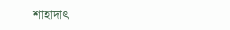শাহাদাৎ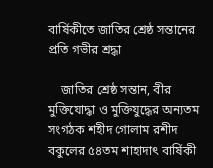বার্ষিকীতে জাতির শ্রেষ্ঠ সন্তানের প্রতি গভীর শ্রদ্ধা

    জাতির শ্রেষ্ঠ সন্তান, বীর মুক্তিযোদ্ধা ও মুক্তিযুদ্ধের অন্যতম সংগঠক শহীদ গোলাম রশীদ বকুলের ৫৪তম শাহাদাৎ বার্ষিকী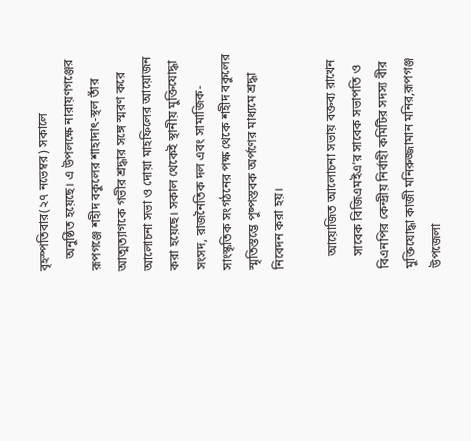বৃহস্পতিবার(২৭ নভেম্বর) সকালে
    অনুষ্ঠিত হয়েছে। এ উপলক্ষে নারায়ণগঞ্জের রূপগঞ্জে শহীদ বকুলের শাহাদাৎ-স্থল তাঁর আত্মত্যাগকে গভীর শ্রদ্ধার সঙ্গে স্মরণ করে আলোচনা সভা ও দোয়া মাহফিলের আয়োজন করা হয়েছে। সকাল থেকেই স্থানীয় মুক্তিযোদ্ধা সংসদ, রাজনৈতিক দল এবং সামাজিক-সাংস্কৃতিক সংগঠনের পক্ষ থেকে শহীদ বকুলের স্মৃতিস্তম্ভে পুষ্পস্তবক অর্পণের মাধ্যমে শ্রদ্ধা নিবেদন করা হয়।

    আয়োজিত আলোচনা সভায় বক্তব্য রাখেন
    সাবেক বিজিএমইএ’র সাবেক সভাপতি ও বিএনপির কেন্দ্রীয় নির্বাহী কমিটির সদস্য বীর মুক্তিযোদ্ধা কাজী মনিরুজ্জামান মনির,রূপগঞ্জ উপজেলা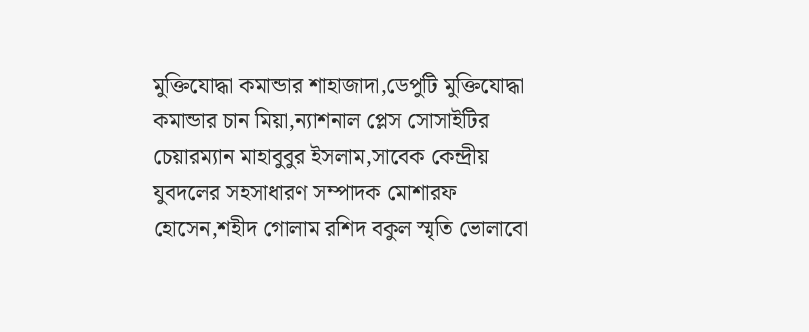মুক্তিযোদ্ধা কমান্ডার শাহাজাদা,ডেপুটি মুক্তিযোদ্ধা কমান্ডার চান মিয়া,ন্যাশনাল প্লেস সোসাইটির চেয়ারম্যান মাহাবুবুর ইসলাম,সাবেক কেন্দ্রীয় যুবদলের সহসাধারণ সম্পাদক মোশারফ হোসেন,শহীদ গোলাম রশিদ বকুল স্মৃতি ভোলাবো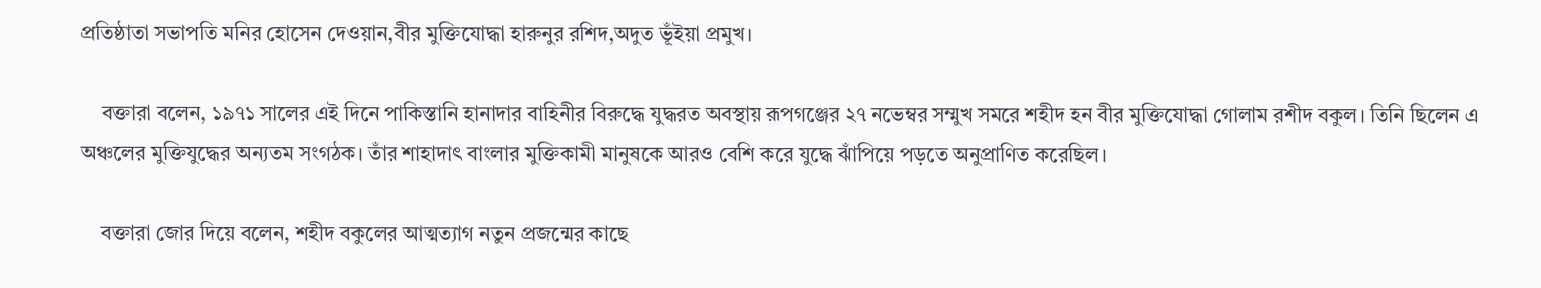প্রতিষ্ঠাতা সভাপতি মনির হোসেন দেওয়ান,বীর মুক্তিযোদ্ধা হারুনুর রশিদ,অদুত ভূঁইয়া প্রমুখ।

    বক্তারা বলেন, ১৯৭১ সালের এই দিনে পাকিস্তানি হানাদার বাহিনীর বিরুদ্ধে যুদ্ধরত অবস্থায় রূপগঞ্জের ২৭ নভেম্বর সম্মুখ সমরে শহীদ হন বীর মুক্তিযোদ্ধা গোলাম রশীদ বকুল। তিনি ছিলেন এ অঞ্চলের মুক্তিযুদ্ধের অন্যতম সংগঠক। তাঁর শাহাদাৎ বাংলার মুক্তিকামী মানুষকে আরও বেশি করে যুদ্ধে ঝাঁপিয়ে পড়তে অনুপ্রাণিত করেছিল।

    বক্তারা জোর দিয়ে বলেন, শহীদ বকুলের আত্মত্যাগ নতুন প্রজন্মের কাছে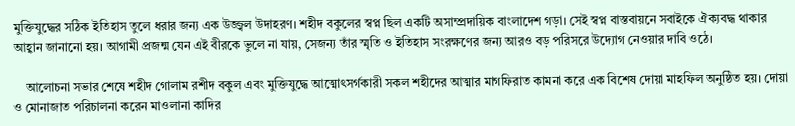মুক্তিযুদ্ধের সঠিক ইতিহাস তুলে ধরার জন্য এক উজ্জ্বল উদাহরণ। শহীদ বকুলের স্বপ্ন ছিল একটি অসাম্প্রদায়িক বাংলাদেশ গড়া। সেই স্বপ্ন বাস্তবায়নে সবাইকে ঐক্যবদ্ধ থাকার আহ্বান জানানো হয়। আগামী প্রজন্ম যেন এই বীরকে ভুলে না যায়, সেজন্য তাঁর স্মৃতি ও ইতিহাস সংরক্ষণের জন্য আরও বড় পরিসরে উদ্যোগ নেওয়ার দাবি ওঠে।

    আলোচনা সভার শেষে শহীদ গোলাম রশীদ বকুল এবং মুক্তিযুদ্ধে আত্মোৎসর্গকারী সকল শহীদের আত্মার মাগফিরাত কামনা করে এক বিশেষ দোয়া মাহফিল অনুষ্ঠিত হয়। দোয়া ও মোনাজাত পরিচালনা করেন মাওলানা কাদির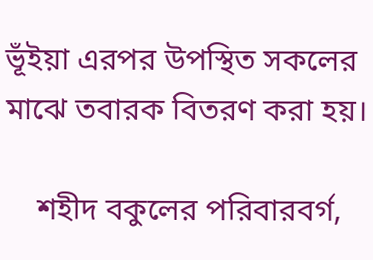ভূঁইয়া এরপর উপস্থিত সকলের মাঝে তবারক বিতরণ করা হয়।

    শহীদ বকুলের পরিবারবর্গ,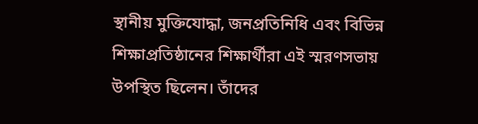স্থানীয় মুক্তিযোদ্ধা, জনপ্রতিনিধি এবং বিভিন্ন শিক্ষাপ্রতিষ্ঠানের শিক্ষার্থীরা এই স্মরণসভায় উপস্থিত ছিলেন। তাঁদের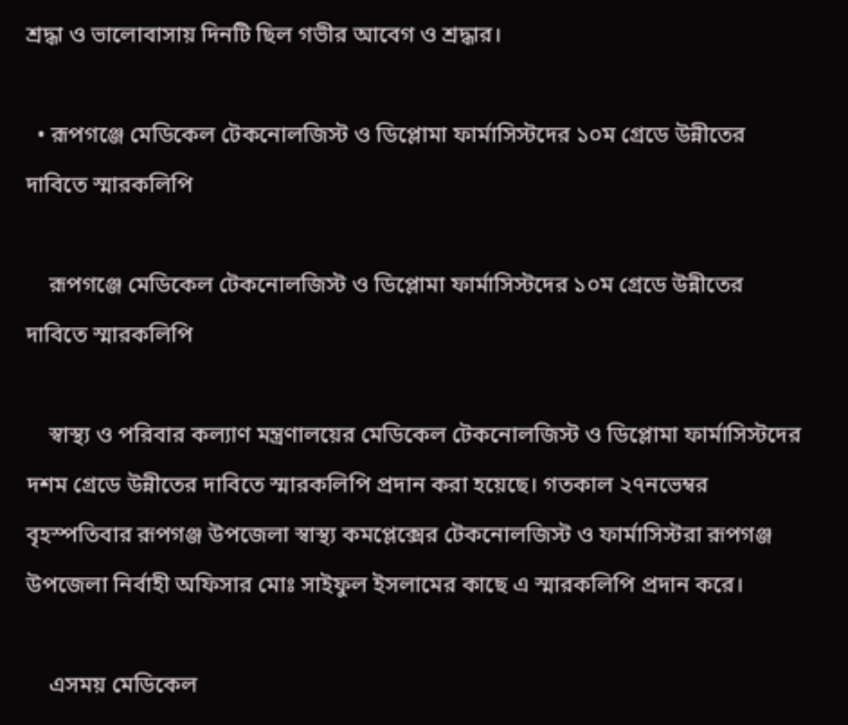শ্রদ্ধা ও ভালোবাসায় দিনটি ছিল গভীর আবেগ ও শ্রদ্ধার।

  • রূপগঞ্জে মেডিকেল টেকনোলজিস্ট ও ডিপ্লোমা ফার্মাসিস্টদের ১০ম গ্রেডে উন্নীতের দাবিতে স্মারকলিপি

    রূপগঞ্জে মেডিকেল টেকনোলজিস্ট ও ডিপ্লোমা ফার্মাসিস্টদের ১০ম গ্রেডে উন্নীতের দাবিতে স্মারকলিপি

    স্বাস্থ্য ও পরিবার কল্যাণ মন্ত্রণালয়ের মেডিকেল টেকনোলজিস্ট ও ডিপ্লোমা ফার্মাসিস্টদের দশম গ্রেডে উন্নীতের দাবিতে স্মারকলিপি প্রদান করা হয়েছে। গতকাল ২৭নভেম্বর বৃহস্পতিবার রূপগঞ্জ উপজেলা স্বাস্থ্য কমপ্লেক্সের টেকনোলজিস্ট ও ফার্মাসিস্টরা রূপগঞ্জ উপজেলা নির্বাহী অফিসার মোঃ সাইফুল ইসলামের কাছে এ স্মারকলিপি প্রদান করে।

    এসময় মেডিকেল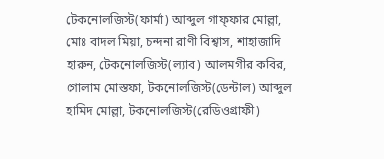টেকনোলজিস্ট(ফার্মা) আব্দুল গাফ্ফার মোল্লা, মোঃ বাদল মিয়া, চন্দনা রাণী বিশ্বাস, শাহাজাদি হারুন, টেকনোলজিস্ট(ল্যাব) আলমগীর কবির, গোলাম মোস্তফা, টকনোলজিস্ট(ডেন্টাল) আব্দুল হামিদ মোল্লা, টকনোলজিস্ট(রেডিওগ্রাফী)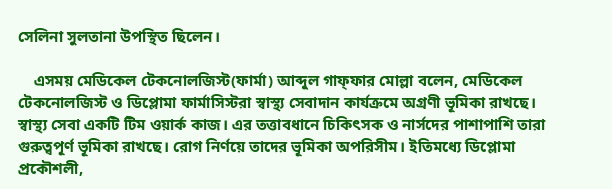সেলিনা সুলতানা উপস্থিত ছিলেন।

    এসময় মেডিকেল টেকনোলজিস্ট(ফার্মা) আব্দুল গাফ্ফার মোল্লা বলেন, মেডিকেল টেকনোলজিস্ট ও ডিপ্লোমা ফার্মাসিস্টরা স্বাস্থ্য সেবাদান কার্যক্রমে অগ্রণী ভূমিকা রাখছে। স্বাস্থ্য সেবা একটি টিম ওয়ার্ক কাজ। এর তত্তাবধানে চিকিৎসক ও নার্সদের পাশাপাশি তারা গুরুত্বপূর্ণ ভূমিকা রাখছে। রোগ নির্ণয়ে তাদের ভূমিকা অপরিসীম। ইতিমধ্যে ডিপ্লোমা প্রকৌশলী,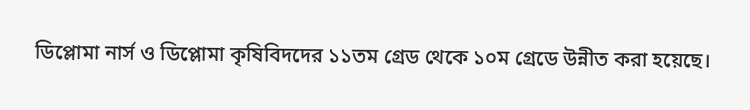ডিপ্লোমা নার্স ও ডিপ্লোমা কৃষিবিদদের ১১তম গ্রেড থেকে ১০ম গ্রেডে উন্নীত করা হয়েছে।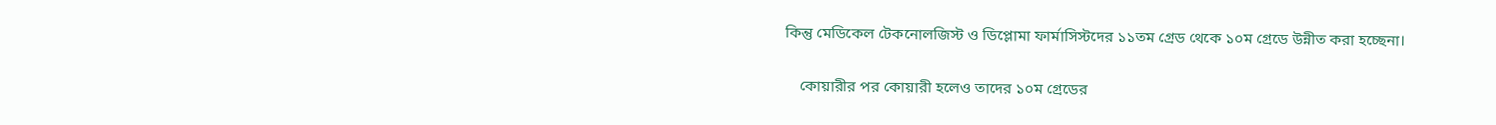কিন্তু মেডিকেল টেকনোলজিস্ট ও ডিপ্লোমা ফার্মাসিস্টদের ১১তম গ্রেড থেকে ১০ম গ্রেডে উন্নীত করা হচ্ছেনা।

    কোয়ারীর পর কোয়ারী হলেও তাদের ১০ম গ্রেডের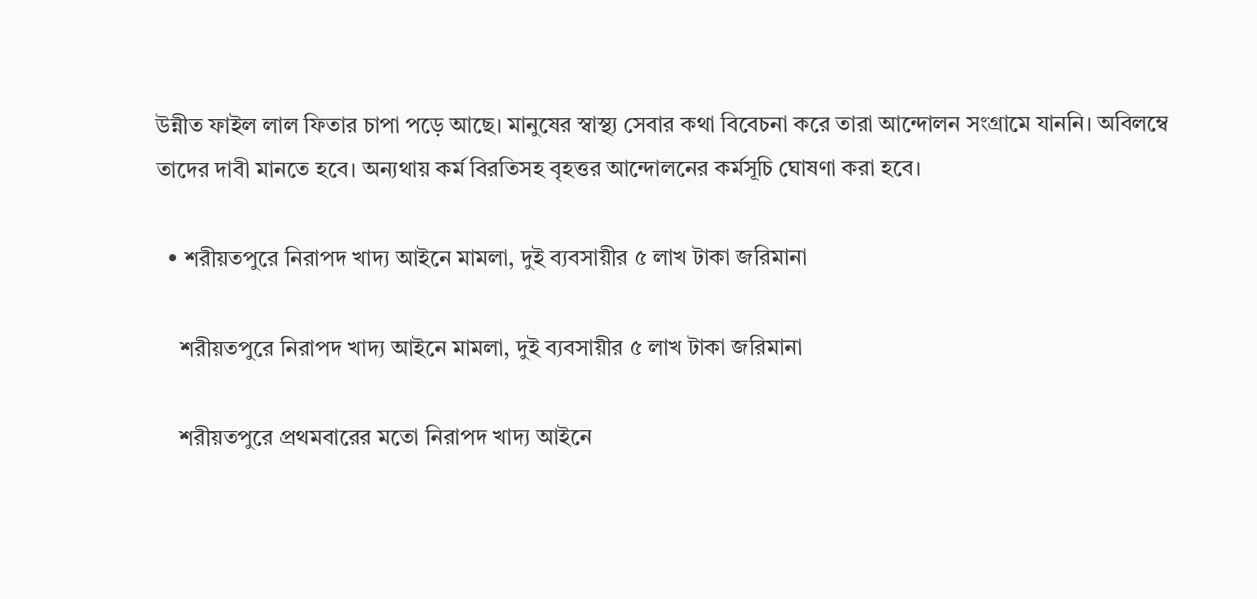উন্নীত ফাইল লাল ফিতার চাপা পড়ে আছে। মানুষের স্বাস্থ্য সেবার কথা বিবেচনা করে তারা আন্দোলন সংগ্রামে যাননি। অবিলম্বে তাদের দাবী মানতে হবে। অন্যথায় কর্ম বিরতিসহ বৃহত্তর আন্দোলনের কর্মসূচি ঘোষণা করা হবে।

  • শরীয়তপুরে নিরাপদ খাদ্য আইনে মামলা, দুই ব্যবসায়ীর ৫ লাখ টাকা জরিমানা

    শরীয়তপুরে নিরাপদ খাদ্য আইনে মামলা, দুই ব্যবসায়ীর ৫ লাখ টাকা জরিমানা

    শরীয়তপুরে প্রথমবারের মতো নিরাপদ খাদ্য আইনে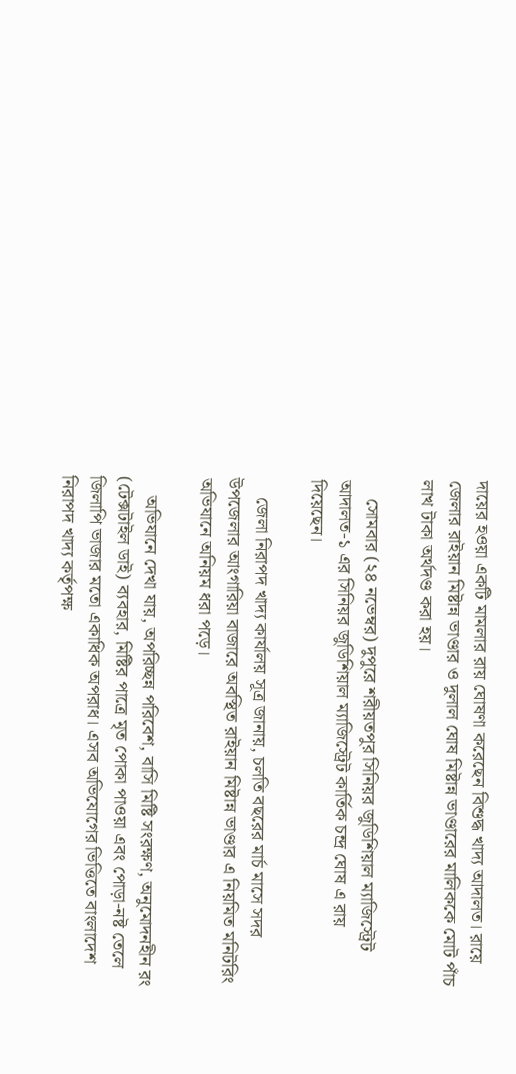দায়ের হওয়া একটি মামলার রায় ঘোষণা করেছেন বিশুদ্ধ খাদ্য আদালত। রায়ে জেলার রাইয়ান মিষ্টান্ন ভাণ্ডার ও দুলাল ঘোষ মিষ্টান্ন ভাণ্ডারের মালিককে মোট পাঁচ লাখ টাকা অর্থদণ্ড করা হয়।

    সোমবার (২৪ নভেম্বর) দুপুরে শরীয়তপুর সিনিয়র জুডিশিয়াল ম্যাজিস্ট্রেট আদালত-১ এর সিনিয়র জুডিশিয়াল ম্যাজিস্ট্রেট কার্তিক চন্দ্র ঘোষ এ রায় দিয়েছেন।

    জেলা নিরাপদ খাদ্য কার্যালয় সূত্র জানায়, চলতি বছরের মার্চ মাসে সদর উপজেলার আংগারিয়া বাজারে অবস্থিত রাইয়ান মিষ্টান্ন ভাণ্ডার এ নিয়মিত মনিটরিং অভিযানে অনিয়ম ধরা পড়ে।

    অভিযানে দেখা যায়, অপরিচ্ছন্ন পরিবেশ, বাসি মিষ্টি সংরক্ষণ, অনুমোদনহীন রং (টেক্সটাইল ডাই) ব্যবহার, মিষ্টির পাত্রে মৃত পোকা পাওয়া এবং পোড়া-নষ্ট তেলে জিলাপি ভাজার মতো একাধিক অপরাধ। এসব অভিযোগের ভিত্তিতে বাংলাদেশ নিরাপদ খাদ্য কর্তৃপক্ষ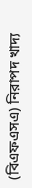(বিএফএসএ) নিরাপদ খাদ্য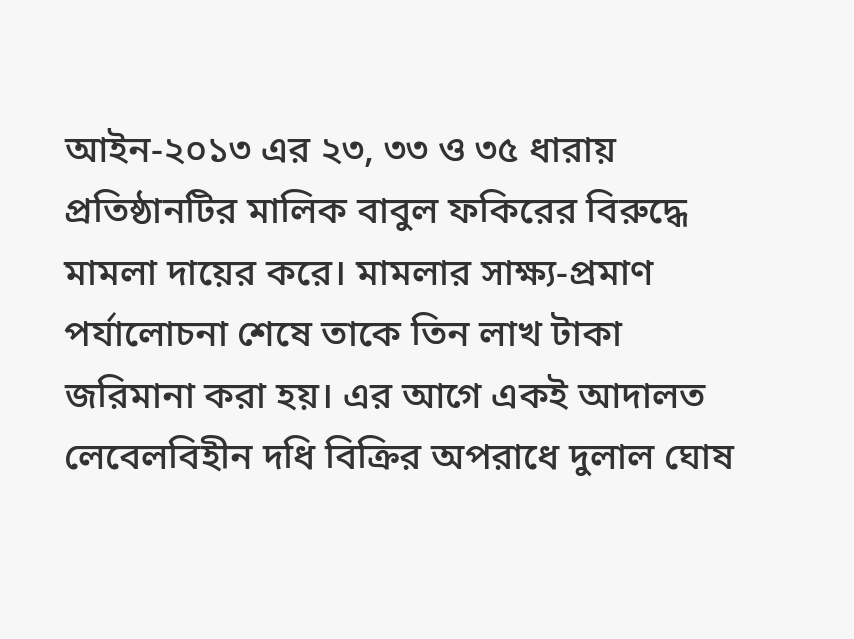আইন-২০১৩ এর ২৩, ৩৩ ও ৩৫ ধারায় প্রতিষ্ঠানটির মালিক বাবুল ফকিরের বিরুদ্ধে মামলা দায়ের করে। মামলার সাক্ষ্য-প্রমাণ পর্যালোচনা শেষে তাকে তিন লাখ টাকা জরিমানা করা হয়। এর আগে একই আদালত লেবেলবিহীন দধি বিক্রির অপরাধে দুলাল ঘোষ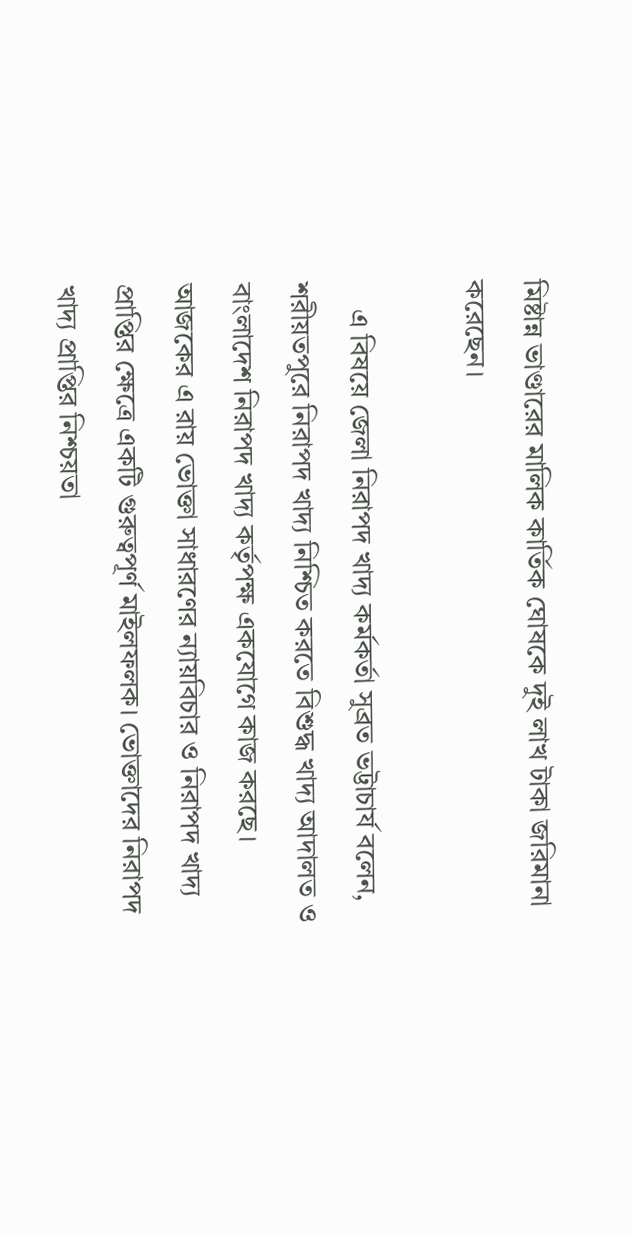মিষ্টান্ন ভাণ্ডারের মালিক কার্তিক ঘোষকে দুই লাখ টাকা জরিমানা করেছেন।

    এ বিষয়ে জেলা নিরাপদ খাদ্য কর্মকর্তা সুব্রত ভট্টাচার্য বলেন, শরীয়তপুরে নিরাপদ খাদ্য নিশ্চিত করতে বিশুদ্ধ খাদ্য আদালত ও বাংলাদেশ নিরাপদ খাদ্য কর্তৃপক্ষ একযোগে কাজ করছে। আজকের এ রায় ভোক্তা সাধারণের ন্যায়বিচার ও নিরাপদ খাদ্য প্রাপ্তির ক্ষেত্রে একটি গুরুত্বপূর্ণ মাইলফলক। ভোক্তাদের নিরাপদ খাদ্য প্রাপ্তির নিশ্চয়তা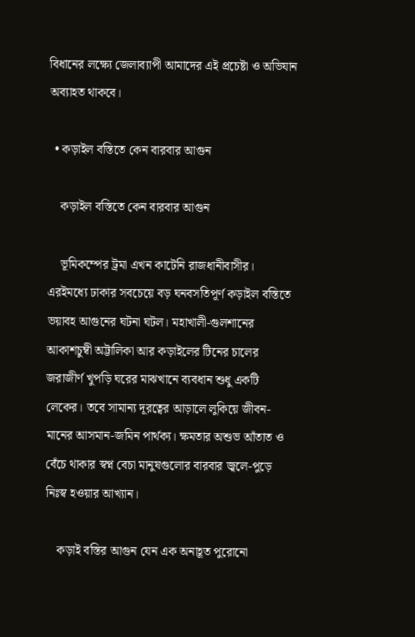বিধানের লক্ষ্যে জেলাব্যাপী আমাদের এই প্রচেষ্টা ও অভিযান অব্যাহত থাকবে।

  • কড়াইল বস্তিতে কেন বারবার আগুন

    কড়াইল বস্তিতে কেন বারবার আগুন

    ভূমিকম্পের ট্রমা এখন কাটেনি রাজধানীবাসীর। এরইমধ্যে ঢাকার সবচেয়ে বড় ঘনবসতিপূর্ণ কড়াইল বস্তিতে ভয়াবহ আগুনের ঘটনা ঘটল। মহাখালী-গুলশানের আকাশচুম্বী অট্টালিকা আর কড়াইলের টিনের চালের জরাজীর্ণ খুপড়ি ঘরের মাঝখানে ব্যবধান শুধু একটি লেকের। তবে সামান্য দূরত্বের আড়ালে লুকিয়ে জীবন-মানের আসমান-জমিন পার্থক্য। ক্ষমতার অশুভ আঁতাত ও বেঁচে থাকার স্বপ্ন বেচা মানুষগুলোর বারবার জ্বলে-পুড়ে নিঃস্ব হওয়ার আখ্যান।

    কড়াই বস্তির আগুন যেন এক অনাহূত পুরোনো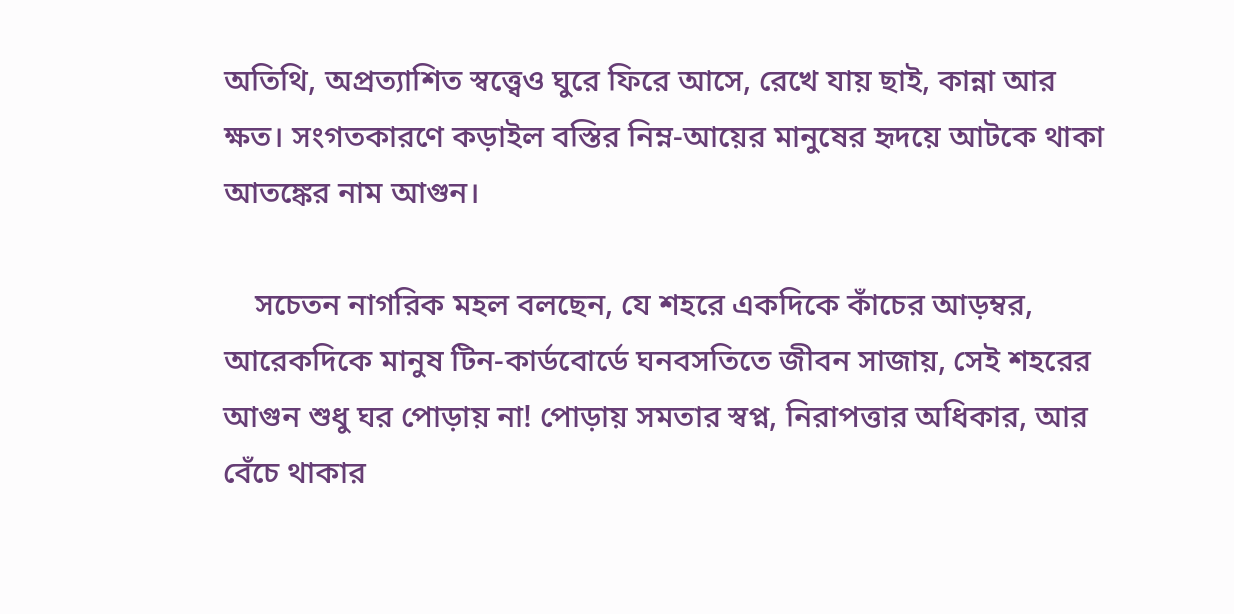অতিথি, অপ্রত্যাশিত স্বত্ত্বেও ঘুরে ফিরে আসে, রেখে যায় ছাই, কান্না আর ক্ষত। সংগতকারণে কড়াইল বস্তির নিম্ন-আয়ের মানুষের হৃদয়ে আটকে থাকা আতঙ্কের নাম আগুন।

    সচেতন নাগরিক মহল বলছেন, যে শহরে একদিকে কাঁচের আড়ম্বর, আরেকদিকে মানুষ টিন-কার্ডবোর্ডে ঘনবসতিতে জীবন সাজায়, সেই শহরের আগুন শুধু ঘর পোড়ায় না! পোড়ায় সমতার স্বপ্ন, নিরাপত্তার অধিকার, আর বেঁচে থাকার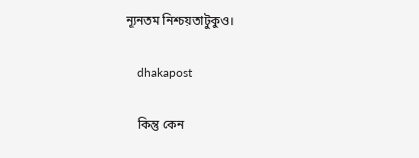ন্যূনতম নিশ্চয়তাটুকুও।

    dhakapost

    কিন্তু কেন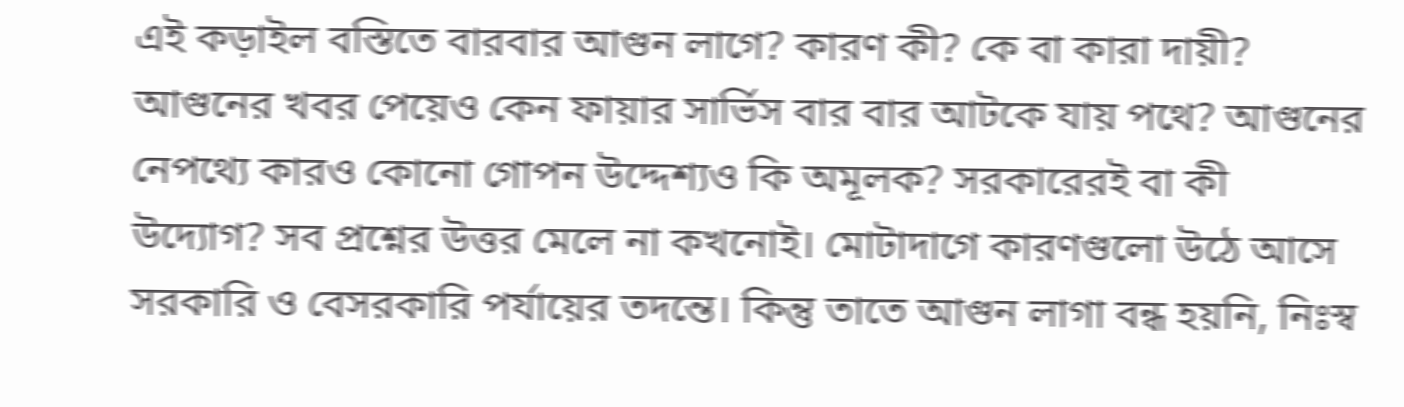এই কড়াইল বস্তিতে বারবার আগুন লাগে? কারণ কী? কে বা কারা দায়ী? আগুনের খবর পেয়েও কেন ফায়ার সার্ভিস বার বার আটকে যায় পথে? আগুনের নেপথ্যে কারও কোনো গোপন উদ্দেশ্যও কি অমূলক? সরকারেরই বা কী উদ্যোগ? সব প্রশ্নের উত্তর মেলে না কখনোই। মোটাদাগে কারণগুলো উঠে আসে সরকারি ও বেসরকারি পর্যায়ের তদন্তে। কিন্তু তাতে আগুন লাগা বন্ধ হয়নি, নিঃস্ব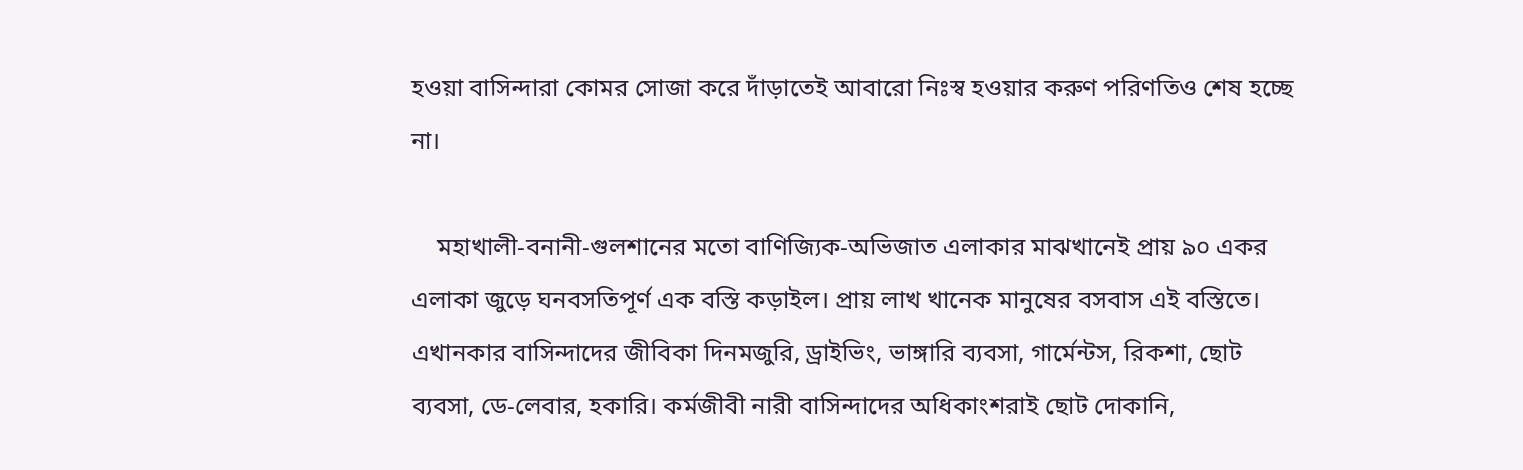হওয়া বাসিন্দারা কোমর সোজা করে দাঁড়াতেই আবারো নিঃস্ব হওয়ার করুণ পরিণতিও শেষ হচ্ছে না।

    মহাখালী-বনানী-গুলশানের মতো বাণিজ্যিক-অভিজাত এলাকার মাঝখানেই প্রায় ৯০ একর এলাকা জুড়ে ঘনবসতিপূর্ণ এক বস্তি কড়াইল। প্রায় লাখ খানেক মানুষের বসবাস এই বস্তিতে। এখানকার বাসিন্দাদের জীবিকা দিনমজুরি, ড্রাইভিং, ভাঙ্গারি ব্যবসা, গার্মেন্টস, রিকশা, ছোট ব্যবসা, ডে-লেবার, হকারি। কর্মজীবী নারী বাসিন্দাদের অধিকাংশরাই ছোট দোকানি,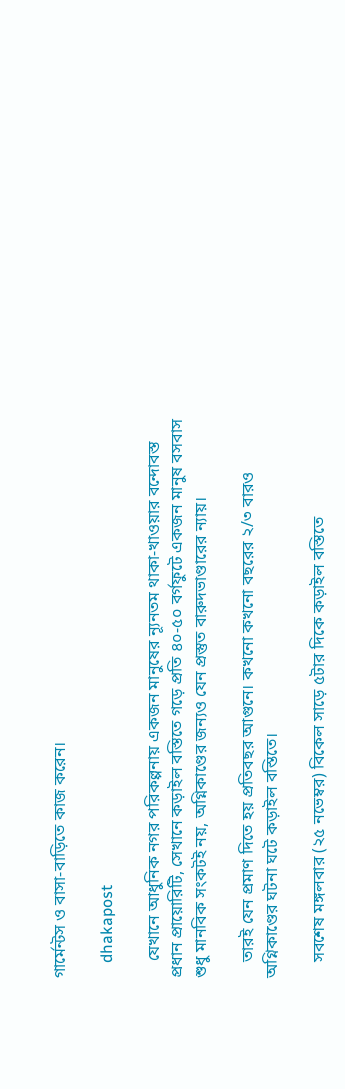গার্মেন্টস ও বাসা-বাড়িতে কাজ করেন।

    dhakapost

    যেখানে আধুনিক নগর পরিকল্পনায় একজন মানুষের ন্যূনতম থাকা-খাওয়ার বন্দোবস্ত প্রধান প্রায়োরিটি, সেখানে কড়াইল বস্তিতে গড়ে প্রতি ৪০-৫০ বর্গফুটে একজন মানুষ বসবাস শুধু মানবিক সংকটই নয়, অগ্নিকাণ্ডের জন্যও যেন প্রস্তুত বারুদভাণ্ডারের ন্যায়।

    তারই যেন প্রমাণ দিতে হয় প্রতিবছর আগুনে। কখনো কখনো বছরের ২/৩ বারও অগ্নিকাণ্ডের ঘটনা ঘটে কড়াইল বস্তিতে।

    সবশেষ মঙ্গলবার (২৫ নভেম্বর) বিকেল সাড়ে ৫টার দিকে কড়াইল বস্তিতে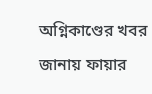অগ্নিকাণ্ডের খবর জানায় ফায়ার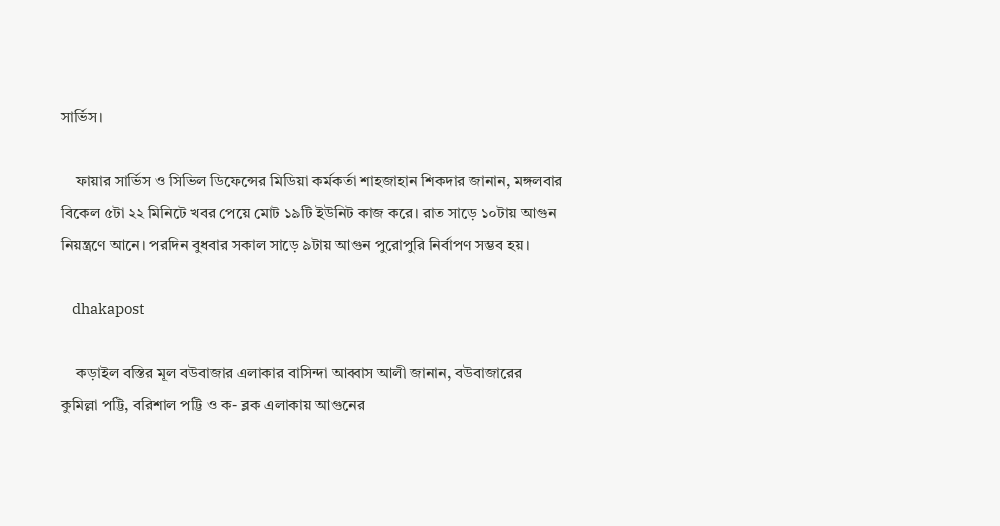সার্ভিস।

    ফায়ার সার্ভিস ও সিভিল ডিফেন্সের মিডিয়া কর্মকর্তা শাহজাহান শিকদার জানান, মঙ্গলবার বিকেল ৫টা ২২ মিনিটে খবর পেয়ে মোট ১৯টি ইউনিট কাজ করে। রাত সাড়ে ১০টায় আগুন নিয়ন্ত্রণে আনে। পরদিন বুধবার সকাল সাড়ে ৯টায় আগুন পুরোপুরি নির্বাপণ সম্ভব হয়।

    dhakapost

    কড়াইল বস্তির মূল বউবাজার এলাকার বাসিন্দা আব্বাস আলী জানান, বউবাজারের কুমিল্লা পট্টি, বরিশাল পট্টি ও ক- ব্লক এলাকায় আগুনের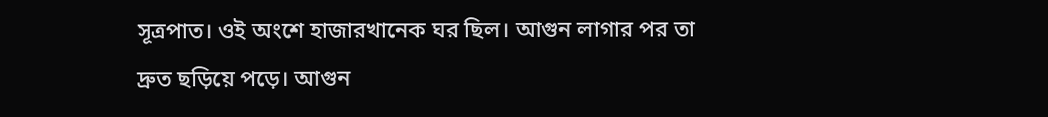সূত্রপাত। ওই অংশে হাজারখানেক ঘর ছিল। আগুন লাগার পর তা দ্রুত ছড়িয়ে পড়ে। আগুন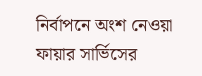নির্বাপনে অংশ নেওয়া ফায়ার সার্ভিসের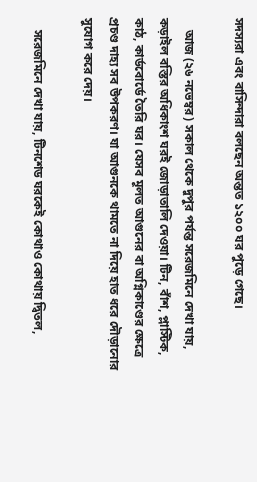সদস্যরা এবং বাসিন্দারা বলছেন অন্তত ১২০০ ঘর পুড়ে গেছে।

    আজ (২৬ নভেম্বর) সকাল থেকে দুপুর পর্যন্ত সরেজমিনে দেখা যায়, কড়াইল বস্তির অধিকাংশ ঘরই জোড়াতালি দেওয়া। টিন, বাঁশ, প্লাস্টিক, কাঠ, কার্ডবোর্ডে তৈরি ঘর। যেসব মূলত আগুনের বা অগ্নিকাণ্ডের ক্ষেত্রে প্রচণ্ড দাহ্য সব উপকরণ। যা আগুনকে থামতে না দিয়ে হাত ধরে দৌড়ানোর সুযোগ করে দেয়।

    সরেজমিনে দেখা যায়, টিনশেড ঘরকেই কোথাও কোথায় দ্বিতল,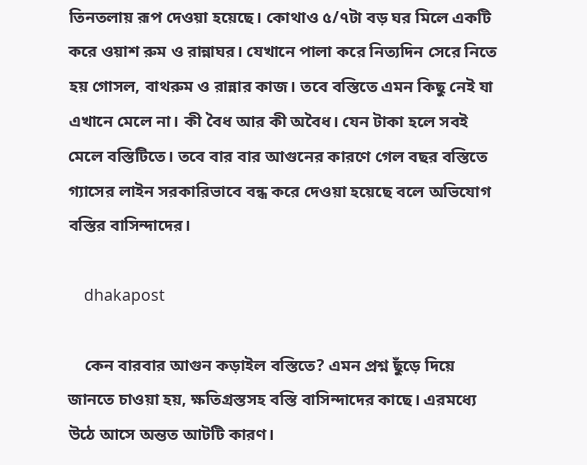তিনতলায় রূপ দেওয়া হয়েছে। কোথাও ৫/৭টা বড় ঘর মিলে একটি করে ওয়াশ রুম ও রান্নাঘর। যেখানে পালা করে নিত্যদিন সেরে নিতে হয় গোসল, বাথরুম ও রান্নার কাজ। তবে বস্তিতে এমন কিছু নেই যা এখানে মেলে না। কী বৈধ আর কী অবৈধ। যেন টাকা হলে সবই মেলে বস্তিটিতে। তবে বার বার আগুনের কারণে গেল বছর বস্তিতে গ্যাসের লাইন সরকারিভাবে বন্ধ করে দেওয়া হয়েছে বলে অভিযোগ বস্তির বাসিন্দাদের।

    dhakapost

    কেন বারবার আগুন কড়াইল বস্তিতে? এমন প্রশ্ন ছুঁড়ে দিয়ে জানতে চাওয়া হয়, ক্ষতিগ্রস্তসহ বস্তি বাসিন্দাদের কাছে। এরমধ্যে উঠে আসে অন্তত আটটি কারণ।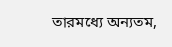তারমধ্যে অন্যতম,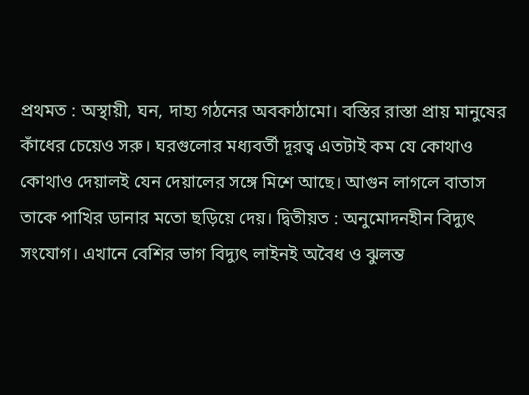প্রথমত : অস্থায়ী, ঘন, দাহ্য গঠনের অবকাঠামো। বস্তির রাস্তা প্রায় মানুষের কাঁধের চেয়েও সরু। ঘরগুলোর মধ্যবর্তী দূরত্ব এতটাই কম যে কোথাও কোথাও দেয়ালই যেন দেয়ালের সঙ্গে মিশে আছে। আগুন লাগলে বাতাস তাকে পাখির ডানার মতো ছড়িয়ে দেয়। দ্বিতীয়ত : অনুমোদনহীন বিদ্যুৎ সংযোগ। এখানে বেশির ভাগ বিদ্যুৎ লাইনই অবৈধ ও ঝুলন্ত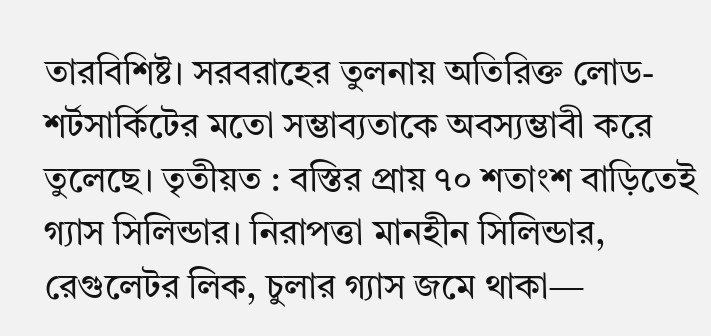তারবিশিষ্ট। সরবরাহের তুলনায় অতিরিক্ত লোড-শর্টসার্কিটের মতো সম্ভাব্যতাকে অবস্যম্ভাবী করে তুলেছে। তৃতীয়ত : বস্তির প্রায় ৭০ শতাংশ বাড়িতেই গ্যাস সিলিন্ডার। নিরাপত্তা মানহীন সিলিন্ডার, রেগুলেটর লিক, চুলার গ্যাস জমে থাকা—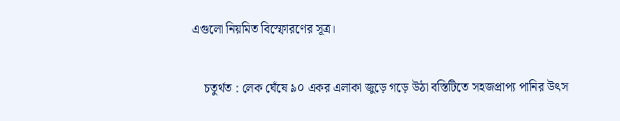এগুলো নিয়মিত বিস্ফোরণের সূত্র।

    চতুর্থত : লেক ঘেঁষে ৯০ একর এলাকা জুড়ে গড়ে উঠা বস্তিটিতে সহজপ্রাপ্য পানির উৎস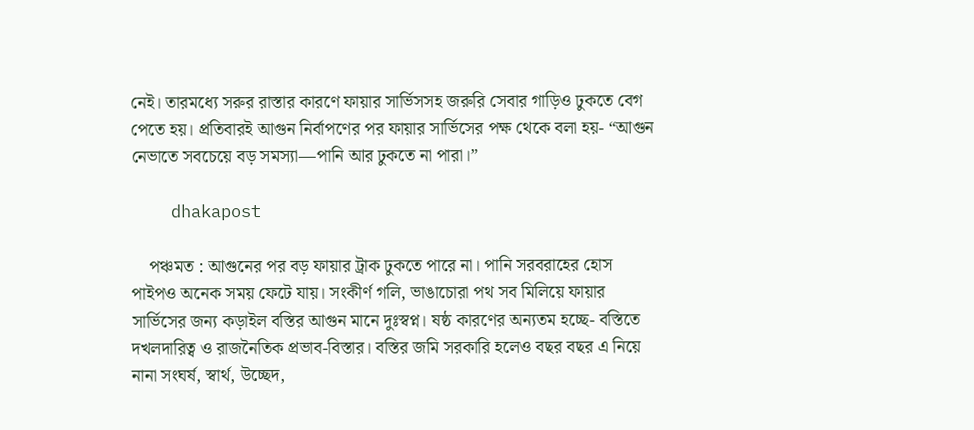নেই। তারমধ্যে সরুর রাস্তার কারণে ফায়ার সার্ভিসসহ জরুরি সেবার গাড়িও ঢুকতে বেগ পেতে হয়। প্রতিবারই আগুন নির্বাপণের পর ফায়ার সার্ভিসের পক্ষ থেকে বলা হয়- “আগুন নেভাতে সবচেয়ে বড় সমস্যা—পানি আর ঢুকতে না পারা।”

    dhakapost

    পঞ্চমত : আগুনের পর বড় ফায়ার ট্রাক ঢুকতে পারে না। পানি সরবরাহের হোস পাইপও অনেক সময় ফেটে যায়। সংকীর্ণ গলি, ভাঙাচোরা পথ সব মিলিয়ে ফায়ার সার্ভিসের জন্য কড়াইল বস্তির আগুন মানে দুঃস্বপ্ন। ষষ্ঠ কারণের অন্যতম হচ্ছে- বস্তিতে দখলদারিত্ব ও রাজনৈতিক প্রভাব-বিস্তার। বস্তির জমি সরকারি হলেও বছর বছর এ নিয়ে নানা সংঘর্ষ, স্বার্থ, উচ্ছেদ,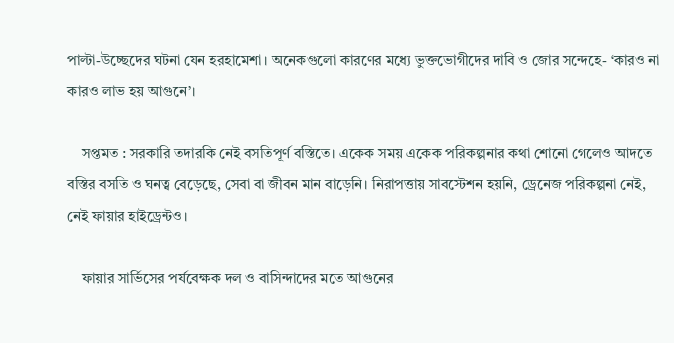পাল্টা-উচ্ছেদের ঘটনা যেন হরহামেশা। অনেকগুলো কারণের মধ্যে ভুক্তভোগীদের দাবি ও জোর সন্দেহে- ‘কারও না কারও লাভ হয় আগুনে’।

    সপ্তমত : সরকারি তদারকি নেই বসতিপূর্ণ বস্তিতে। একেক সময় একেক পরিকল্পনার কথা শোনো গেলেও আদতে বস্তির বসতি ও ঘনত্ব বেড়েছে, সেবা বা জীবন মান বাড়েনি। নিরাপত্তায় সাবস্টেশন হয়নি, ড্রেনেজ পরিকল্পনা নেই, নেই ফায়ার হাইড্রেন্টও।

    ফায়ার সার্ভিসের পর্যবেক্ষক দল ও বাসিন্দাদের মতে আগুনের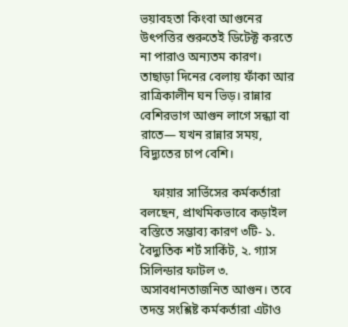ভয়াবহতা কিংবা আগুনের উৎপত্তির শুরুতেই ডিটেক্ট করতে না পারাও অন্যতম কারণ। তাছাড়া দিনের বেলায় ফাঁকা আর রাত্রিকালীন ঘন ভিড়। রান্নার বেশিরভাগ আগুন লাগে সন্ধ্যা বা রাতে— যখন রান্নার সময়, বিদ্যুতের চাপ বেশি।

    ফায়ার সার্ভিসের কর্মকর্তারা বলছেন, প্রাথমিকভাবে কড়াইল বস্তিতে সম্ভাব্য কারণ ৩টি- ১. বৈদ্যুতিক শর্ট সার্কিট, ২. গ্যাস সিলিন্ডার ফাটল ৩. অসাবধানতাজনিত আগুন। তবে তদন্ত সংশ্লিষ্ট কর্মকর্তারা এটাও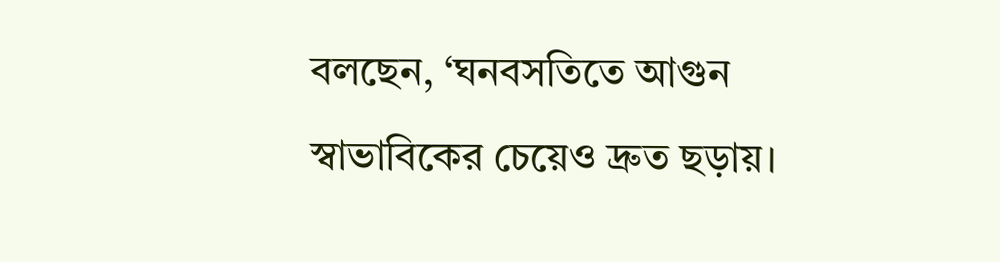বলছেন, ‘ঘনবসতিতে আগুন স্বাভাবিকের চেয়েও দ্রুত ছড়ায়।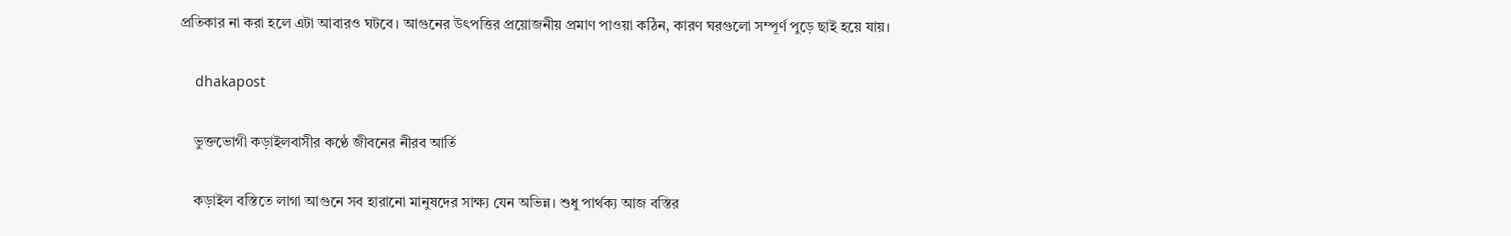প্রতিকার না করা হলে এটা আবারও ঘটবে। আগুনের উৎপত্তির প্রয়োজনীয় প্রমাণ পাওয়া কঠিন, কারণ ঘরগুলো সম্পূর্ণ পুড়ে ছাই হয়ে যায়।

    dhakapost

    ভুক্তভোগী কড়াইলবাসীর কণ্ঠে জীবনের নীরব আর্তি

    কড়াইল বস্তিতে লাগা আগুনে সব হারানো মানুষদের সাক্ষ্য যেন অভিন্ন। শুধু পার্থক্য আজ বস্তির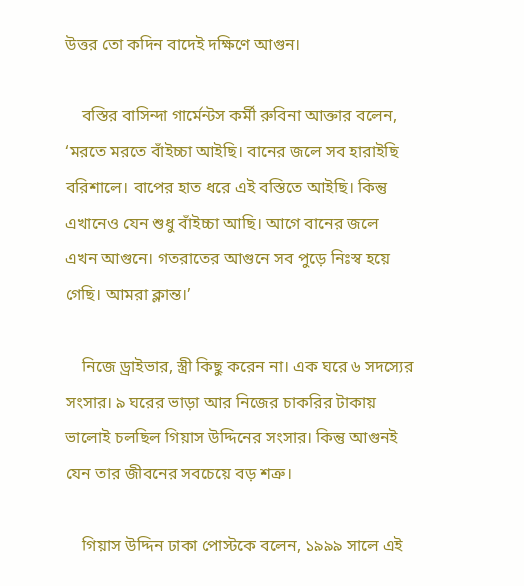উত্তর তো কদিন বাদেই দক্ষিণে আগুন।

    বস্তির বাসিন্দা গার্মেন্টস কর্মী রুবিনা আক্তার বলেন, ‘মরতে মরতে বাঁইচ্চা আইছি। বানের জলে সব হারাইছি বরিশালে। বাপের হাত ধরে এই বস্তিতে আইছি। কিন্তু এখানেও যেন শুধু বাঁইচ্চা আছি। আগে বানের জলে এখন আগুনে। গতরাতের আগুনে সব পুড়ে নিঃস্ব হয়ে গেছি। আমরা ক্লান্ত।’

    নিজে ড্রাইভার, স্ত্রী কিছু করেন না। এক ঘরে ৬ সদস্যের সংসার। ৯ ঘরের ভাড়া আর নিজের চাকরির টাকায় ভালোই চলছিল গিয়াস উদ্দিনের সংসার। কিন্তু আগুনই যেন তার জীবনের সবচেয়ে বড় শত্রু।

    গিয়াস উদ্দিন ঢাকা পোস্টকে বলেন, ১৯৯৯ সালে এই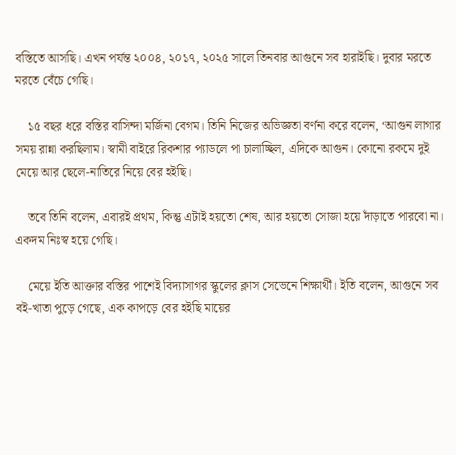বস্তিতে আসছি। এখন পর্যন্ত ২০০৪, ২০১৭, ২০২৫ সালে তিনবার আগুনে সব হারাইছি। দুবার মরতে মরতে বেঁচে গেছি।

    ১৫ বছর ধরে বস্তির বাসিন্দা মর্জিনা বেগম। তিনি নিজের অভিজ্ঞতা বর্ণনা করে বলেন, ‘আগুন লাগার সময় রান্না করছিলাম। স্বামী বাইরে রিকশার প্যাডলে পা চালাচ্ছিল, এদিকে আগুন। কোনো রকমে দুই মেয়ে আর ছেলে-নাতিরে নিয়ে বের হইছি।

    তবে তিনি বলেন, এবারই প্রথম, কিন্তু এটাই হয়তো শেষ, আর হয়তো সোজা হয়ে দাঁড়াতে পারবো না। একদম নিঃস্ব হয়ে গেছি।

    মেয়ে ইতি আক্তার বস্তির পাশেই বিদ্যাসাগর স্কুলের ক্লাস সেভেনে শিক্ষার্থী। ইতি বলেন, আগুনে সব বই-খাতা পুড়ে গেছে, এক কাপড়ে বের হইছি মায়ের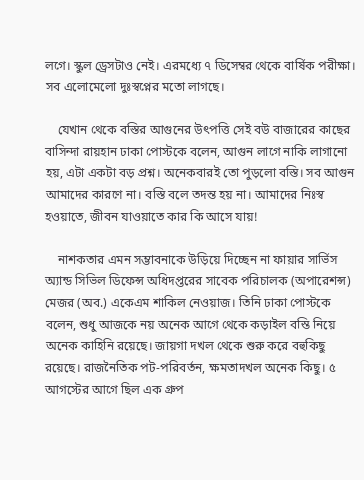লগে। স্কুল ড্রেসটাও নেই। এরমধ্যে ৭ ডিসেম্বর থেকে বার্ষিক পরীক্ষা। সব এলোমেলো দুঃস্বপ্নের মতো লাগছে।

    যেখান থেকে বস্তির আগুনের উৎপত্তি সেই বউ বাজারের কাছের বাসিন্দা রায়হান ঢাকা পোস্টকে বলেন, আগুন লাগে নাকি লাগানো হয়, এটা একটা বড় প্রশ্ন। অনেকবারই তো পুড়লো বস্তি। সব আগুন আমাদের কারণে না। বস্তি বলে তদন্ত হয় না। আমাদের নিঃস্ব হওয়াতে, জীবন যাওয়াতে কার কি আসে যায়!

    নাশকতার এমন সম্ভাবনাকে উড়িয়ে দিচ্ছেন না ফায়ার সার্ভিস অ্যান্ড সিভিল ডিফেন্স অধিদপ্তরের সাবেক পরিচালক (অপারেশন্স) মেজর (অব.) একেএম শাকিল নেওয়াজ। তিনি ঢাকা পোস্টকে বলেন, শুধু আজকে নয় অনেক আগে থেকে কড়াইল বস্তি নিয়ে অনেক কাহিনি রয়েছে। জায়গা দখল থেকে শুরু করে বহুকিছু রয়েছে। রাজনৈতিক পট-পরিবর্তন, ক্ষমতাদখল অনেক কিছু। ৫ আগস্টের আগে ছিল এক গ্রুপ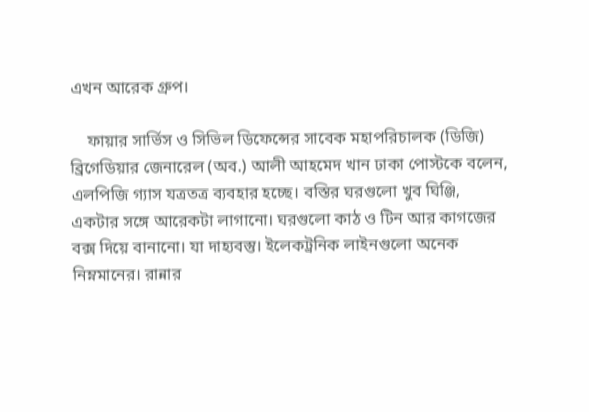এখন আরেক গ্রুপ।

    ফায়ার সার্ভিস ও সিভিল ডিফেন্সের সাবেক মহাপরিচালক (ডিজি) ব্রিগেডিয়ার জেনারেল (অব.) আলী আহমেদ খান ঢাকা পোস্টকে বলেন, এলপিজি গ্যাস যত্রতত্র ব্যবহার হচ্ছে। বস্তির ঘরগুলো খুব ঘিঞ্জি, একটার সঙ্গে আরেকটা লাগানো। ঘরগুলো কাঠ ও টিন আর কাগজের বক্স দিয়ে বানানো। যা দাহ্যবস্তু। ইলেকট্রনিক লাইনগুলো অনেক নিম্নমানের। রান্নার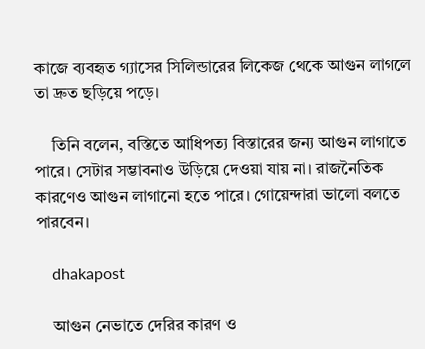কাজে ব্যবহৃত গ্যাসের সিলিন্ডারের লিকেজ থেকে আগুন লাগলে তা দ্রুত ছড়িয়ে পড়ে।

    তিনি বলেন, বস্তিতে আধিপত্য বিস্তারের জন্য আগুন লাগাতে পারে। সেটার সম্ভাবনাও উড়িয়ে দেওয়া যায় না। রাজনৈতিক কারণেও আগুন লাগানো হতে পারে। গোয়েন্দারা ভালো বলতে পারবেন।

    dhakapost

    আগুন নেভাতে দেরির কারণ ও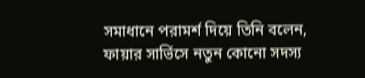সমাধানে পরামর্শ দিয়ে তিনি বলেন, ফায়ার সার্ভিসে নতুন কোনো সদস্য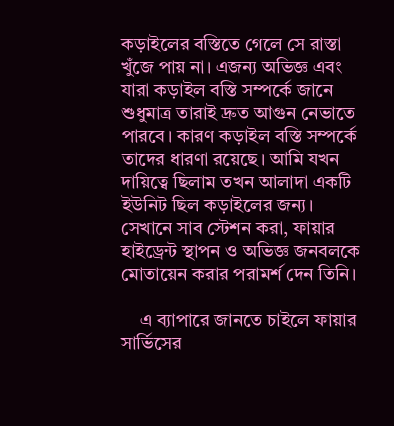কড়াইলের বস্তিতে গেলে সে রাস্তা খুঁজে পায় না। এজন্য অভিজ্ঞ এবং যারা কড়াইল বস্তি সম্পর্কে জানে শুধুমাত্র তারাই দ্রুত আগুন নেভাতে পারবে। কারণ কড়াইল বস্তি সম্পর্কে তাদের ধারণা রয়েছে। আমি যখন দায়িত্বে ছিলাম তখন আলাদা একটি ইউনিট ছিল কড়াইলের জন্য। সেখানে সাব স্টেশন করা, ফায়ার হাইড্রেন্ট স্থাপন ও অভিজ্ঞ জনবলকে মোতায়েন করার পরামর্শ দেন তিনি।

    এ ব্যাপারে জানতে চাইলে ফায়ার সার্ভিসের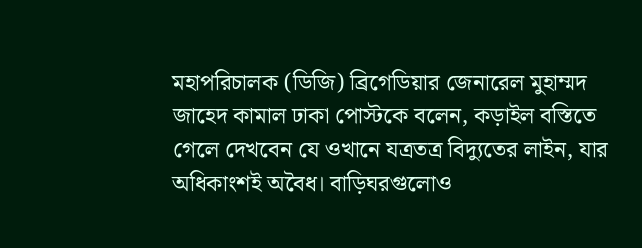মহাপরিচালক (ডিজি) ব্রিগেডিয়ার জেনারেল মুহাম্মদ জাহেদ কামাল ঢাকা পোস্টকে বলেন, কড়াইল বস্তিতে গেলে দেখবেন যে ওখানে যত্রতত্র বিদ্যুতের লাইন, যার অধিকাংশই অবৈধ। বাড়িঘরগুলোও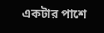একটার পাশে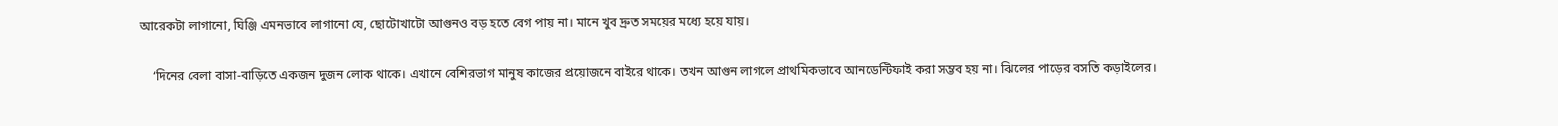আরেকটা লাগানো, ঘিঞ্জি এমনভাবে লাগানো যে, ছোটোখাটো আগুনও বড় হতে বেগ পায় না। মানে খুব দ্রুত সময়ের মধ্যে হয়ে যায়।

    ‘দিনের বেলা বাসা-বাড়িতে একজন দুজন লোক থাকে। এখানে বেশিরভাগ মানুষ কাজের প্রয়োজনে বাইরে থাকে। তখন আগুন লাগলে প্রাথমিকভাবে আনডেন্টিফাই করা সম্ভব হয় না। ঝিলের পাড়ের বসতি কড়াইলের।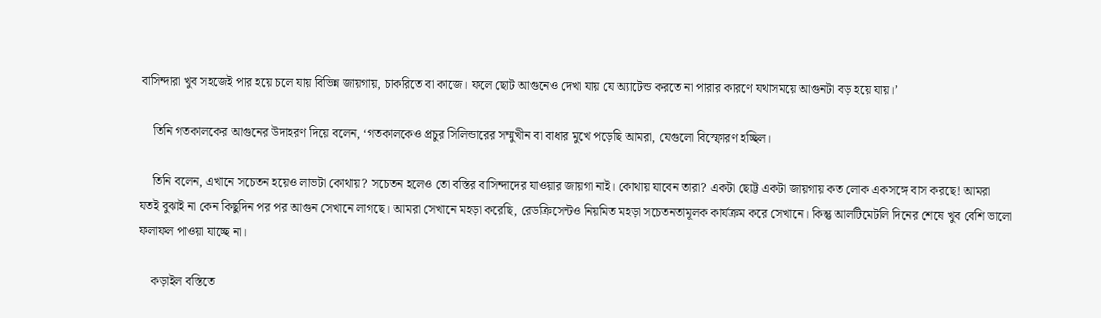বাসিন্দারা খুব সহজেই পার হয়ে চলে যায় বিভিন্ন জায়গায়, চাকরিতে বা কাজে। ফলে ছোট আগুনেও দেখা যায় যে অ্যাটেন্ড করতে না পারার কারণে যথাসময়ে আগুনটা বড় হয়ে যায়।’

    তিনি গতকালকের আগুনের উদাহরণ দিয়ে বলেন, ‘গতকালকেও প্রচুর সিলিন্ডারের সম্মুখীন বা বাধার মুখে পড়েছি আমরা, যেগুলো বিস্ফোরণ হচ্ছিল।

    তিনি বলেন, এখানে সচেতন হয়েও লাভটা কোথায়? সচেতন হলেও তো বস্তির বাসিন্দাদের যাওয়ার জায়গা নাই। কোথায় যাবেন তারা? একটা ছোট্ট একটা জায়গায় কত লোক একসঙ্গে বাস করছে! আমরা যতই বুঝাই না কেন কিছুদিন পর পর আগুন সেখানে লাগছে। আমরা সেখানে মহড়া করেছি, রেডক্রিসেন্টও নিয়মিত মহড়া সচেতনতামূলক কার্যক্রম করে সেখানে। কিন্তু আলটিমেটলি দিনের শেষে খুব বেশি ভালো ফলাফল পাওয়া যাচ্ছে না।

    কড়াইল বস্তিতে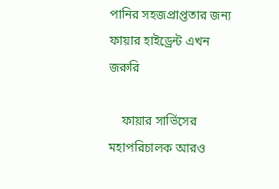পানির সহজপ্রাপ্ততার জন্য ফায়ার হাইড্রেন্ট এখন জরুরি

    ফায়ার সার্ভিসের মহাপরিচালক আরও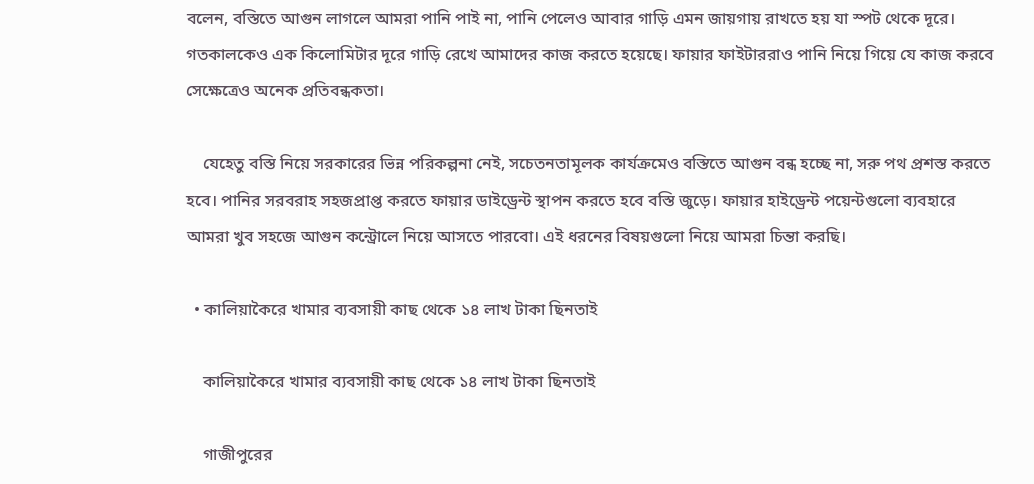বলেন, বস্তিতে আগুন লাগলে আমরা পানি পাই না, পানি পেলেও আবার গাড়ি এমন জায়গায় রাখতে হয় যা স্পট থেকে দূরে। গতকালকেও এক কিলোমিটার দূরে গাড়ি রেখে আমাদের কাজ করতে হয়েছে। ফায়ার ফাইটাররাও পানি নিয়ে গিয়ে যে কাজ করবে সেক্ষেত্রেও অনেক প্রতিবন্ধকতা।

    যেহেতু বস্তি নিয়ে সরকারের ভিন্ন পরিকল্পনা নেই, সচেতনতামূলক কার্যক্রমেও বস্তিতে আগুন বন্ধ হচ্ছে না, সরু পথ প্রশস্ত করতে হবে। পানির সরবরাহ সহজপ্রাপ্ত করতে ফায়ার ডাইড্রেন্ট স্থাপন করতে হবে বস্তি জুড়ে। ফায়ার হাইড্রেন্ট পয়েন্টগুলো ব্যবহারে আমরা খুব সহজে আগুন কন্ট্রোলে নিয়ে আসতে পারবো। এই ধরনের বিষয়গুলো নিয়ে আমরা চিন্তা করছি।

  • কালিয়াকৈরে খামার ব্যবসায়ী কাছ থেকে ১৪ লাখ টাকা ছিনতাই

    কালিয়াকৈরে খামার ব্যবসায়ী কাছ থেকে ১৪ লাখ টাকা ছিনতাই

    গাজীপুরের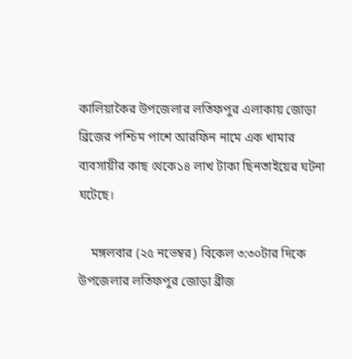কালিয়াকৈর উপজেলার লতিফপুর এলাকায় জোড়া ব্রিজের পশ্চিম পাশে আরফিন নামে এক খামার ব্যবসায়ীর কাছ থেকে১৪ লাখ টাকা ছিনতাইয়ের ঘটনা ঘটেছে।

    মঙ্গলবার (২৫ নভেম্বর) বিকেল ৩:৩০টার দিকে উপজেলার লতিফপুর জোড়া ব্রীজ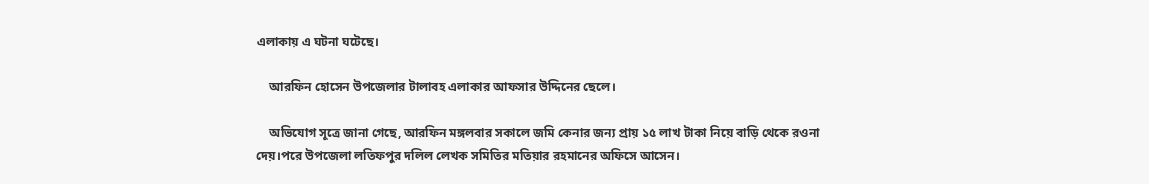এলাকায় এ ঘটনা ঘটেছে।

    আরফিন হোসেন উপজেলার টালাবহ এলাকার আফসার উদ্দিনের ছেলে।

    অভিযোগ সূত্রে জানা গেছে, আরফিন মঙ্গলবার সকালে জমি কেনার জন্য প্রায় ১৫ লাখ টাকা নিয়ে বাড়ি থেকে রওনা দেয়।পরে উপজেলা লতিফপুর দলিল লেখক সমিতির মতিয়ার রহমানের অফিসে আসেন।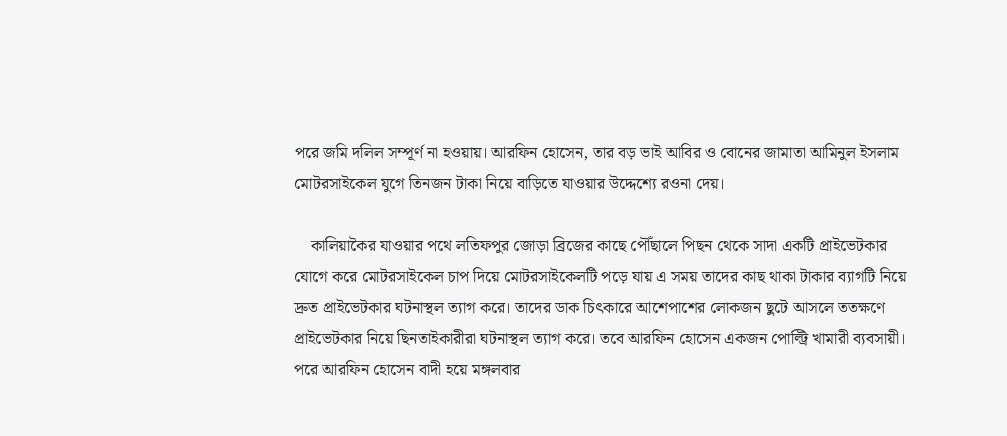পরে জমি দলিল সম্পূর্ণ না হওয়ায়। আরফিন হোসেন, তার বড় ভাই আবির ও বোনের জামাতা আমিনুল ইসলাম মোটরসাইকেল যুগে তিনজন টাকা নিয়ে বাড়িতে যাওয়ার উদ্দেশ্যে রওনা দেয়।

    কালিয়াকৈর যাওয়ার পথে লতিফপুর জোড়া ব্রিজের কাছে পৌঁছালে পিছন থেকে সাদা একটি প্রাইভেটকার যোগে করে মোটরসাইকেল চাপ দিয়ে মোটরসাইকেলটি পড়ে যায় এ সময় তাদের কাছ থাকা টাকার ব্যাগটি নিয়ে দ্রুত প্রাইভেটকার ঘটনাস্থল ত্যাগ করে। তাদের ডাক চিৎকারে আশেপাশের লোকজন ছুটে আসলে ততক্ষণে প্রাইভেটকার নিয়ে ছিনতাইকারীরা ঘটনাস্থল ত্যাগ করে। তবে আরফিন হোসেন একজন পোল্ট্রি খামারী ব্যবসায়ী। পরে আরফিন হোসেন বাদী হয়ে মঙ্গলবার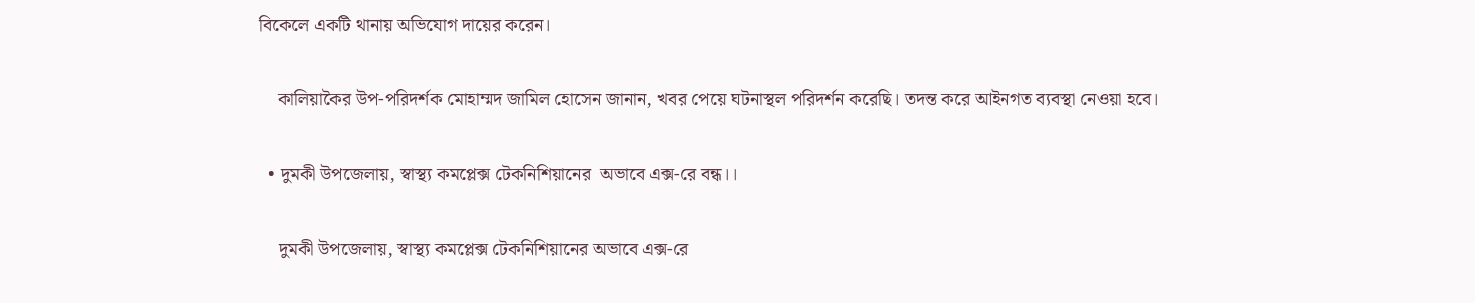বিকেলে একটি থানায় অভিযোগ দায়ের করেন।

    কালিয়াকৈর উপ-পরিদর্শক মোহাম্মদ জামিল হোসেন জানান, খবর পেয়ে ঘটনাস্থল পরিদর্শন করেছি। তদন্ত করে আইনগত ব্যবস্থা নেওয়া হবে।

  • দুমকী উপজেলায়, স্বাস্থ্য কমপ্লেক্স টেকনিশিয়ানের  অভাবে এক্স-রে বন্ধ।।

    দুমকী উপজেলায়, স্বাস্থ্য কমপ্লেক্স টেকনিশিয়ানের অভাবে এক্স-রে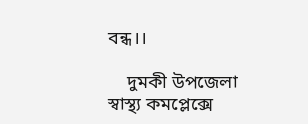বন্ধ।।

    দুমকী উপজেলা স্বাস্থ্য কমপ্লেক্সে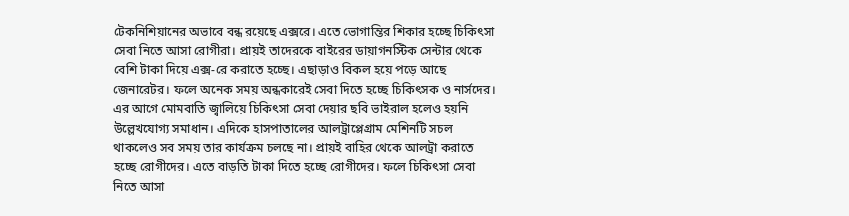টেকনিশিয়ানের অভাবে বন্ধ রয়েছে এক্সরে। এতে ভোগান্তির শিকার হচ্ছে চিকিৎসা সেবা নিতে আসা রোগীরা। প্রায়ই তাদেরকে বাইরের ডায়াগনস্টিক সেন্টার থেকে বেশি টাকা দিয়ে এক্স-রে করাতে হচ্ছে। এছাড়াও বিকল হয়ে পড়ে আছে জেনারেটর। ফলে অনেক সময় অন্ধকারেই সেবা দিতে হচ্ছে চিকিৎসক ও নার্সদের। এর আগে মোমবাতি জ্বালিয়ে চিকিৎসা সেবা দেয়ার ছবি ভাইরাল হলেও হয়নি উল্লেখযোগ্য সমাধান। এদিকে হাসপাতালের আলট্রাপ্লেগ্রাম মেশিনটি সচল থাকলেও সব সময় তার কার্যক্রম চলছে না। প্রায়ই বাহির থেকে আলট্রা করাতে হচ্ছে রোগীদের। এতে বাড়তি টাকা দিতে হচ্ছে রোগীদের। ফলে চিকিৎসা সেবা নিতে আসা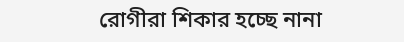রোগীরা শিকার হচ্ছে নানা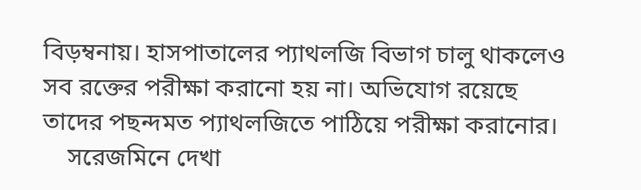বিড়ম্বনায়। হাসপাতালের প্যাথলজি বিভাগ চালু থাকলেও সব রক্তের পরীক্ষা করানো হয় না। অভিযোগ রয়েছে তাদের পছন্দমত প্যাথলজিতে পাঠিয়ে পরীক্ষা করানোর।
    সরেজমিনে দেখা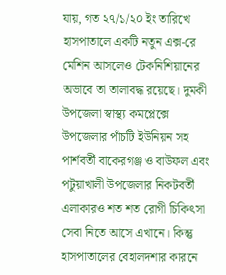যায়, গত ২৭/১/২০ ইং তারিখে হাসপাতালে একটি নতুন এক্স-রে মেশিন আসলেও টেকনিশিয়ানের অভাবে তা তালাবদ্ধ রয়েছে। দুমকী উপজেলা স্বাস্থ্য কমপ্লেক্সে উপজেলার পাঁচটি ইউনিয়ন সহ পার্শবর্তী বাকেরগঞ্জ ও বাউফল এবং পটুয়াখালী উপজেলার নিকটবর্তী এলাকারও শত শত রোগী চিকিৎসা সেবা নিতে আসে এখানে। কিন্তু হাসপাতালের বেহালদশার কারনে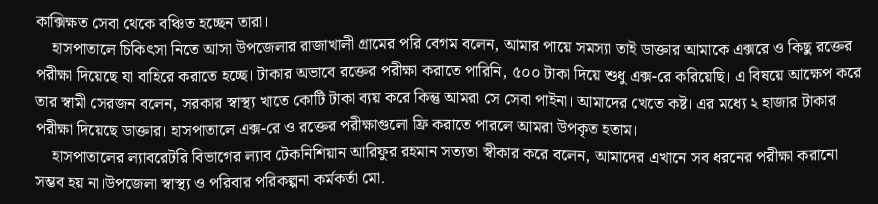কাক্সিক্ষত সেবা থেকে বঞ্চিত হচ্ছেন তারা।
    হাসপাতালে চিকিৎসা নিতে আসা উপজেলার রাজাখালী গ্রামের পরি বেগম বলেন, আমার পায়ে সমস্যা তাই ডাক্তার আমাকে এক্সরে ও কিছু রক্তের পরীক্ষা দিয়েছে যা বাহিরে করাতে হচ্ছে। টাকার অভাবে রক্তের পরীক্ষা করাতে পারিনি, ৫০০ টাকা দিয়ে শুধু এক্স-রে করিয়েছি। এ বিষয়ে আক্ষেপ করে তার স্বামী সেরজন বলেন, সরকার স্বাস্থ্য খাতে কোটি টাকা ব্যয় করে কিন্তু আমরা সে সেবা পাইনা। আমাদের খেতে কষ্ট। এর মধ্যে ২ হাজার টাকার পরীক্ষা দিয়েছে ডাক্তার। হাসপাতালে এক্স-রে ও রক্তের পরীক্ষাগুলো ফ্রি করাতে পারলে আমরা উপকৃত হতাম।
    হাসপাতালের ল্যাবরেটরি বিভাগের ল্যাব টেকনিশিয়ান আরিফুর রহমান সত্যতা স্বীকার করে বলেন, আমাদের এখানে সব ধরনের পরীক্ষা করানো সম্ভব হয় না।উপজেলা স্বাস্থ্য ও পরিবার পরিকল্পনা কর্মকর্তা মো.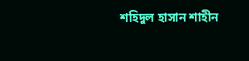শহিদুল হাসান শাহীন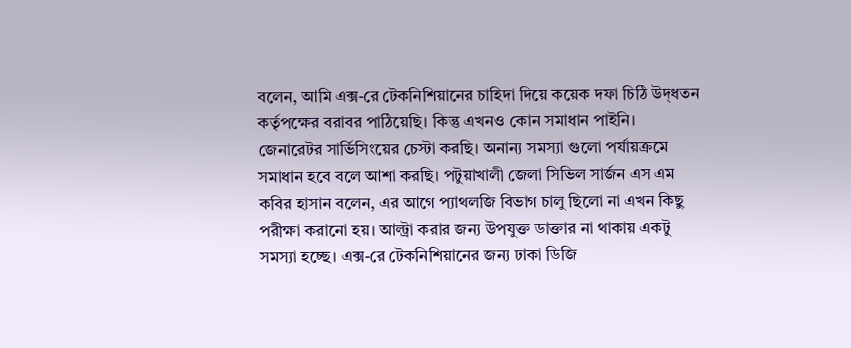বলেন, আমি এক্স-রে টেকনিশিয়ানের চাহিদা দিয়ে কয়েক দফা চিঠি উদ্‌ধতন কর্তৃপক্ষের বরাবর পাঠিয়েছি। কিন্তু এখনও কোন সমাধান পাইনি। জেনারেটর সার্ভিসিংয়ের চেস্টা করছি। অনান্য সমস্যা গুলো পর্যায়ক্রমে সমাধান হবে বলে আশা করছি। পটুয়াখালী জেলা সিভিল সার্জন এস এম কবির হাসান বলেন, এর আগে প্যাথলজি বিভাগ চালু ছিলো না এখন কিছু পরীক্ষা করানো হয়। আল্ট্রা করার জন্য উপযুক্ত ডাক্তার না থাকায় একটু সমস্যা হচ্ছে। এক্স-রে টেকনিশিয়ানের জন্য ঢাকা ডিজি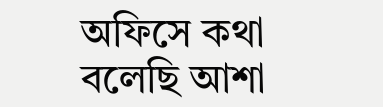অফিসে কথা বলেছি আশা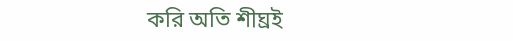করি অতি শীঘ্রই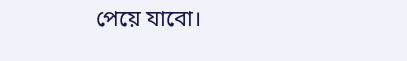পেয়ে যাবো।